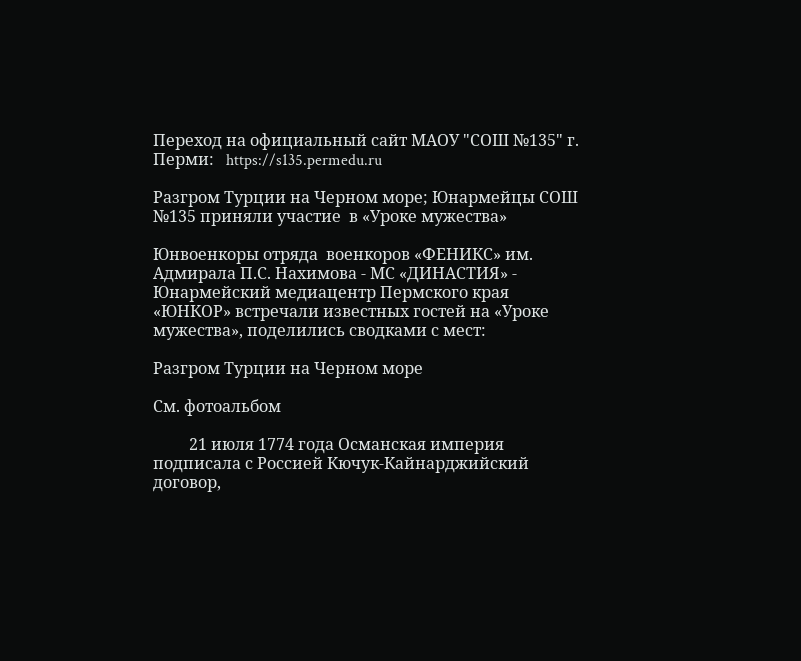Переход на официальный сайт МАОУ "СОШ №135" г. Перми:   https://s135.permedu.ru

Разгром Турции на Черном море; Юнармейцы СОШ №135 приняли участие  в «Уроке мужества»

Юнвоенкоры отряда  военкоров «ФЕНИКС» им. Адмирала П.С. Нахимова - МС «ДИНАСТИЯ» - Юнармейский медиацентр Пермского края «ЮНКОР» встречали известных гостей на «Уроке мужества», поделились сводками с мест:

Разгром Турции на Черном море

См. фотоальбом

         21 июля 1774 года Османская империя подписала с Россией Кючук-Кайнарджийский договор,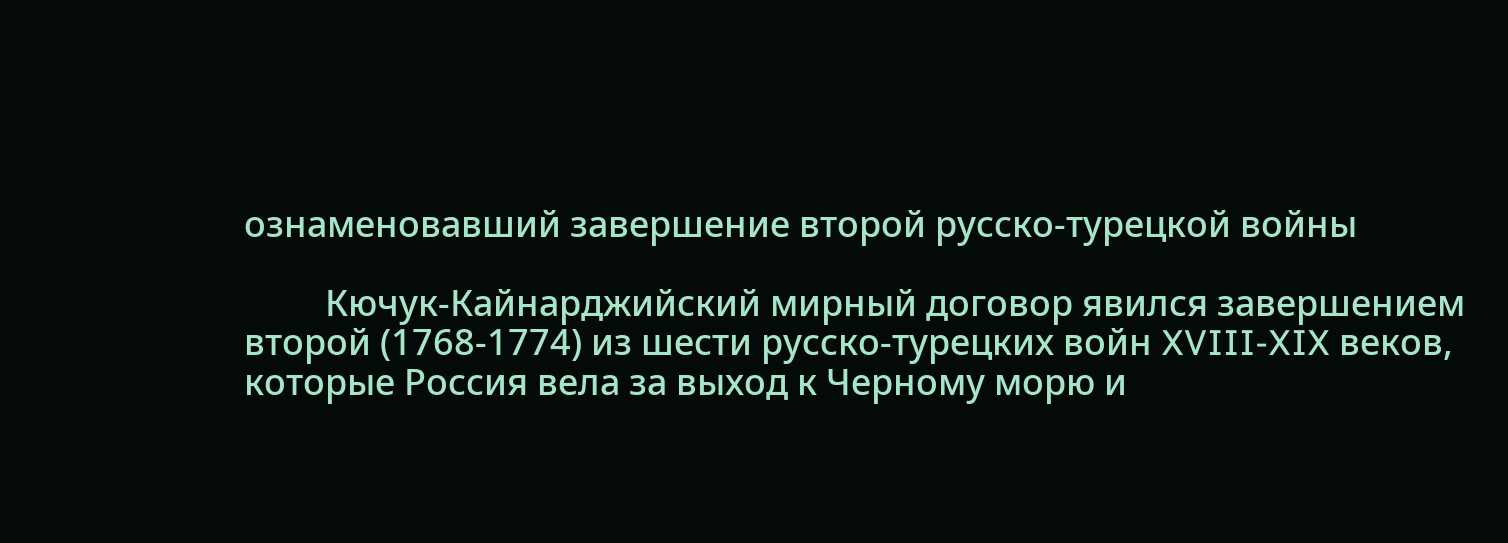ознаменовавший завершение второй русско-турецкой войны

         Кючук-Кайнарджийский мирный договор явился завершением второй (1768-1774) из шести русско-турецких войн XVIII-XIX веков, которые Россия вела за выход к Черному морю и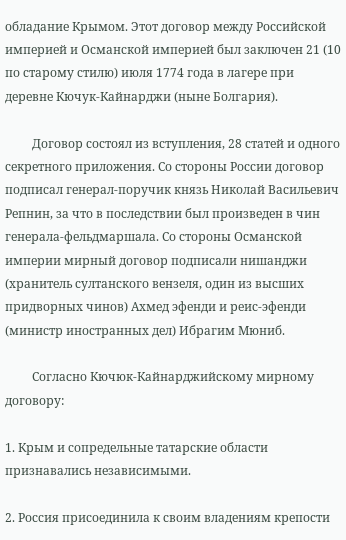обладание Крымом. Этот договор между Российской империей и Османской империей был заключен 21 (10 по старому стилю) июля 1774 года в лагере при деревне Кючук-Кайнарджи (ныне Болгария).

         Договор состоял из вступления, 28 статей и одного секретного приложения. Со стороны России договор подписал генерал-поручик князь Николай Васильевич Репнин, за что в последствии был произведен в чин генерала-фельдмаршала. Со стороны Османской империи мирный договор подписали нишанджи (хранитель султанского вензеля, один из высших придворных чинов) Ахмед эфенди и реис-эфенди (министр иностранных дел) Ибрагим Мюниб.

         Согласно Кючюк-Кайнарджийскому мирному договору:

1. Крым и сопредельные татарские области признавались независимыми.

2. Россия присоединила к своим владениям крепости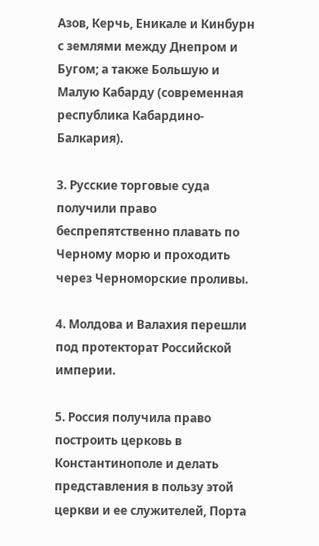Азов, Керчь, Еникале и Кинбурн с землями между Днепром и Бугом; а также Большую и Малую Кабарду (современная республика Кабардино-Балкария).

3. Русские торговые суда получили право беспрепятственно плавать по Черному морю и проходить через Черноморские проливы.

4. Молдова и Валахия перешли под протекторат Российской империи.

5. Россия получила право построить церковь в Константинополе и делать представления в пользу этой церкви и ее служителей, Порта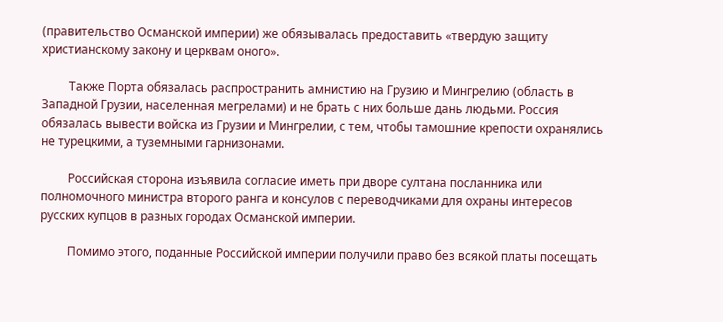(правительство Османской империи) же обязывалась предоставить «твердую защиту христианскому закону и церквам оного».

         Также Порта обязалась распространить амнистию на Грузию и Мингрелию (область в Западной Грузии, населенная мегрелами) и не брать с них больше дань людьми. Россия обязалась вывести войска из Грузии и Мингрелии, с тем, чтобы тамошние крепости охранялись не турецкими, а туземными гарнизонами.

         Российская сторона изъявила согласие иметь при дворе султана посланника или полномочного министра второго ранга и консулов с переводчиками для охраны интересов русских купцов в разных городах Османской империи.

         Помимо этого, поданные Российской империи получили право без всякой платы посещать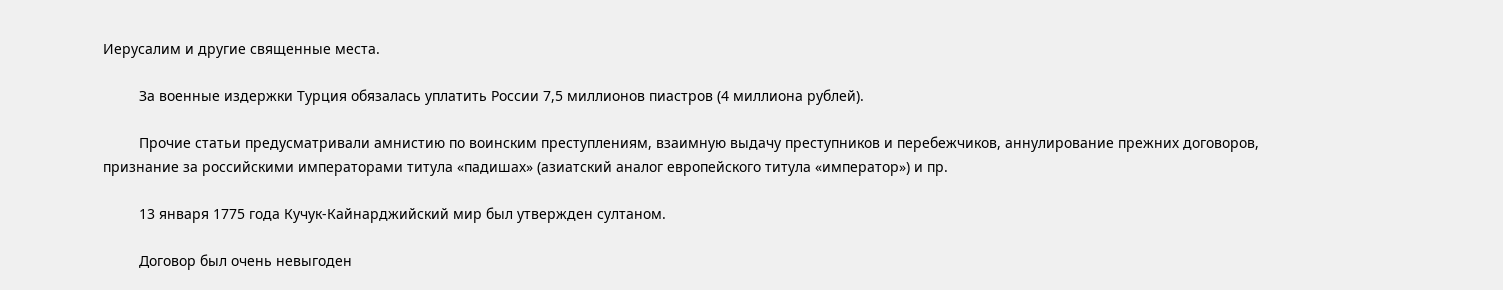Иерусалим и другие священные места.

         За военные издержки Турция обязалась уплатить России 7,5 миллионов пиастров (4 миллиона рублей).

         Прочие статьи предусматривали амнистию по воинским преступлениям, взаимную выдачу преступников и перебежчиков, аннулирование прежних договоров, признание за российскими императорами титула «падишах» (азиатский аналог европейского титула «император») и пр.

         13 января 1775 года Кучук-Кайнарджийский мир был утвержден султаном.

         Договор был очень невыгоден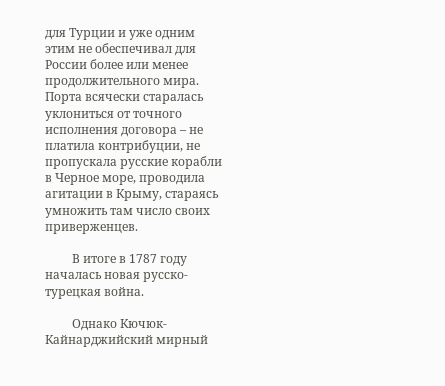для Турции и уже одним этим не обеспечивал для России более или менее продолжительного мира. Порта всячески старалась уклониться от точного исполнения договора – не платила контрибуции, не пропускала русские корабли в Черное море, проводила агитации в Крыму, стараясь умножить там число своих приверженцев.

         В итоге в 1787 году началась новая русско-турецкая война.

         Однако Кючюк-Кайнарджийский мирный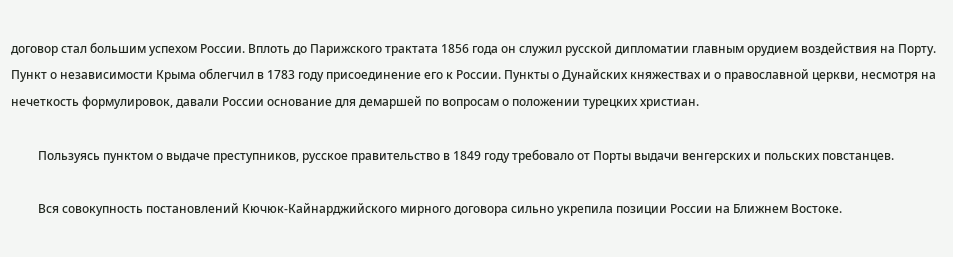договор стал большим успехом России. Вплоть до Парижского трактата 1856 года он служил русской дипломатии главным орудием воздействия на Порту. Пункт о независимости Крыма облегчил в 1783 году присоединение его к России. Пункты о Дунайских княжествах и о православной церкви, несмотря на нечеткость формулировок, давали России основание для демаршей по вопросам о положении турецких христиан.

         Пользуясь пунктом о выдаче преступников, русское правительство в 1849 году требовало от Порты выдачи венгерских и польских повстанцев.

         Вся совокупность постановлений Кючюк-Кайнарджийского мирного договора сильно укрепила позиции России на Ближнем Востоке.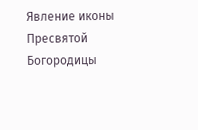Явление иконы Пресвятой Богородицы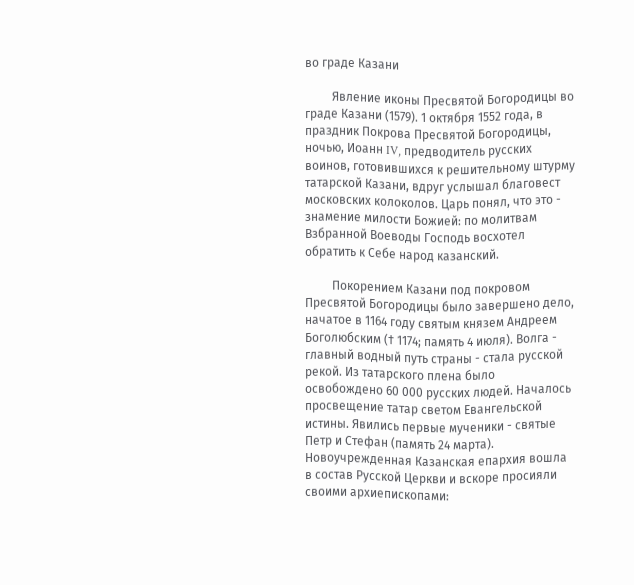во граде Казани

         Явление иконы Пресвятой Богородицы во граде Казани (1579). 1 октября 1552 года, в праздник Покрова Пресвятой Богородицы, ночью, Иоанн IV, предводитель русских воинов, готовившихся к решительному штурму татарской Казани, вдруг услышал благовест московских колоколов. Царь понял, что это - знамение милости Божией: по молитвам Взбранной Воеводы Господь восхотел обратить к Себе народ казанский.

         Покорением Казани под покровом Пресвятой Богородицы было завершено дело, начатое в 1164 году святым князем Андреем Боголюбским († 1174; память 4 июля). Волга - главный водный путь страны - стала русской рекой. Из татарского плена было освобождено 60 000 русских людей. Началось просвещение татар светом Евангельской истины. Явились первые мученики - святые Петр и Стефан (память 24 марта). Новоучрежденная Казанская епархия вошла в состав Русской Церкви и вскоре просияли своими архиепископами: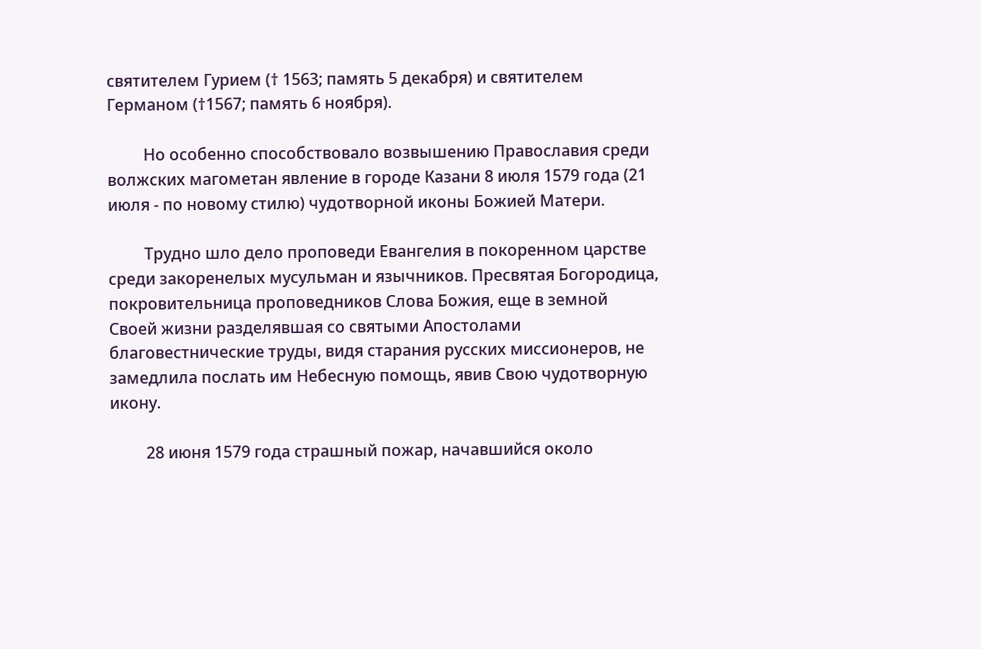святителем Гурием († 1563; память 5 декабря) и святителем Германом (†1567; память 6 ноября).

         Но особенно способствовало возвышению Православия среди волжских магометан явление в городе Казани 8 июля 1579 года (21 июля - по новому стилю) чудотворной иконы Божией Матери.

         Трудно шло дело проповеди Евангелия в покоренном царстве среди закоренелых мусульман и язычников. Пресвятая Богородица, покровительница проповедников Слова Божия, еще в земной Своей жизни разделявшая со святыми Апостолами благовестнические труды, видя старания русских миссионеров, не замедлила послать им Небесную помощь, явив Свою чудотворную икону.

         28 июня 1579 года страшный пожар, начавшийся около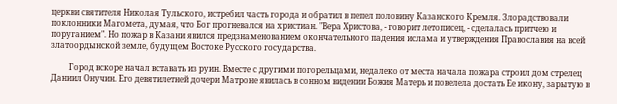церкви святителя Николая Тульского, истребил часть города и обратил в пепел половину Казанского Кремля. Злорадствовали поклонники Магомета, думая, что Бог прогневался на христиан. "Вера Христова, - говорит летописец, - сделалась притчею и поруганием". Но пожар в Казани явился предзнаменованием окончательного падения ислама и утверждения Православия на всей златоордынской земле, будущем Востоке Русского государства.

         Город вскоре начал вставать из руин. Вместе с другими погорельцами, недалеко от места начала пожара строил дом стрелец Даниил Онучин. Его девятилетней дочери Матроне явилась в сонном видении Божия Матерь и повелела достать Ее икону, зарытую в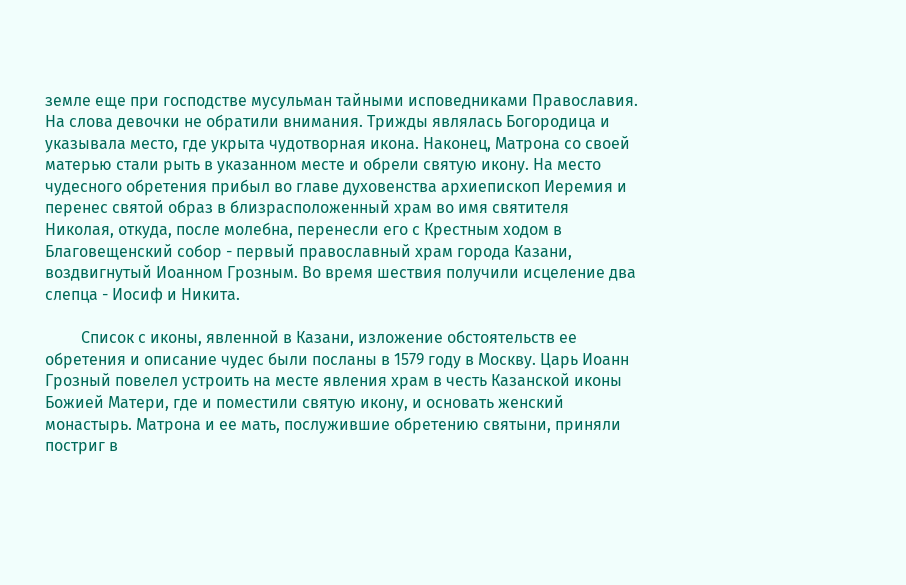земле еще при господстве мусульман тайными исповедниками Православия. На слова девочки не обратили внимания. Трижды являлась Богородица и указывала место, где укрыта чудотворная икона. Наконец, Матрона со своей матерью стали рыть в указанном месте и обрели святую икону. На место чудесного обретения прибыл во главе духовенства архиепископ Иеремия и перенес святой образ в близрасположенный храм во имя святителя Николая, откуда, после молебна, перенесли его с Крестным ходом в Благовещенский собор - первый православный храм города Казани, воздвигнутый Иоанном Грозным. Во время шествия получили исцеление два слепца - Иосиф и Никита.

         Список с иконы, явленной в Казани, изложение обстоятельств ее обретения и описание чудес были посланы в 1579 году в Москву. Царь Иоанн Грозный повелел устроить на месте явления храм в честь Казанской иконы Божией Матери, где и поместили святую икону, и основать женский монастырь. Матрона и ее мать, послужившие обретению святыни, приняли постриг в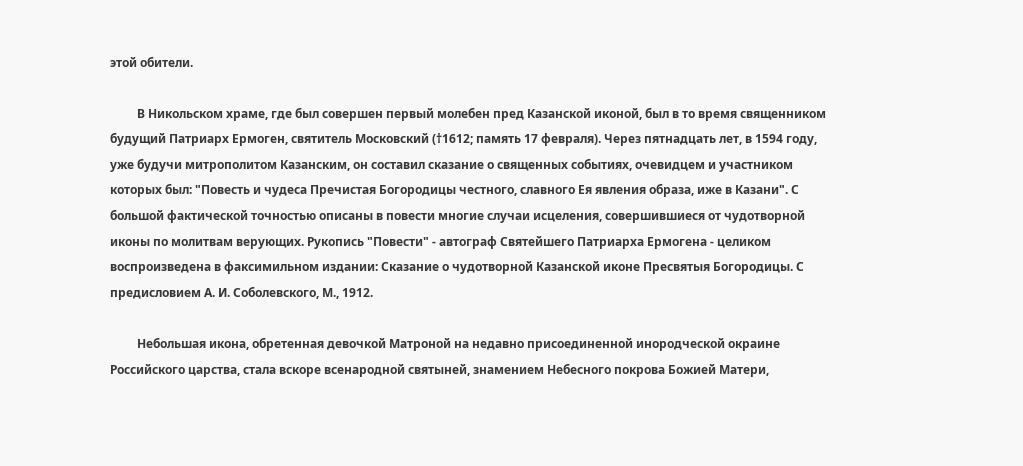этой обители.

         В Никольском храме, где был совершен первый молебен пред Казанской иконой, был в то время священником будущий Патриарх Ермоген, святитель Московский (†1612; память 17 февраля). Через пятнадцать лет, в 1594 году, уже будучи митрополитом Казанским, он составил сказание о священных событиях, очевидцем и участником которых был: "Повесть и чудеса Пречистая Богородицы честного, славного Ея явления образа, иже в Казани". С большой фактической точностью описаны в повести многие случаи исцеления, совершившиеся от чудотворной иконы по молитвам верующих. Рукопись "Повести" - автограф Святейшего Патриарха Ермогена - целиком воспроизведена в факсимильном издании: Сказание о чудотворной Казанской иконе Пресвятыя Богородицы. С предисловием А. И. Соболевского, М., 1912.

         Небольшая икона, обретенная девочкой Матроной на недавно присоединенной инородческой окраине Российского царства, стала вскоре всенародной святыней, знамением Небесного покрова Божией Матери,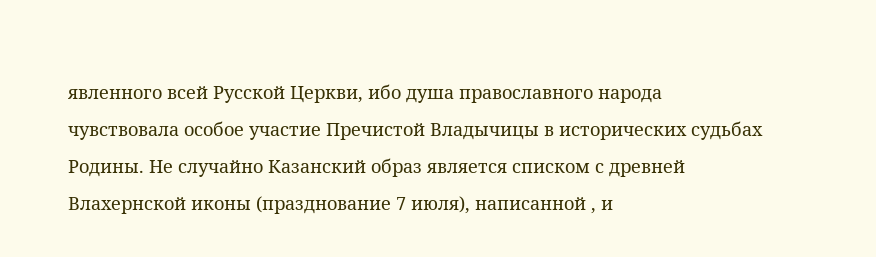явленного всей Русской Церкви, ибо душа православного народа чувствовала особое участие Пречистой Владычицы в исторических судьбах Родины. Не случайно Казанский образ является списком с древней Влахернской иконы (празднование 7 июля), написанной , и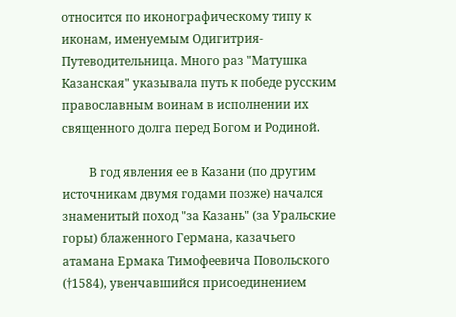относится по иконографическому типу к иконам, именуемым Одигитрия-Путеводительница. Много раз "Матушка Казанская" указывала путь к победе русским православным воинам в исполнении их священного долга перед Богом и Родиной.

         В год явления ее в Казани (по другим источникам двумя годами позже) начался знаменитый поход "за Казань" (за Уральские горы) блаженного Германа, казачьего атамана Ермака Тимофеевича Повольского (†1584), увенчавшийся присоединением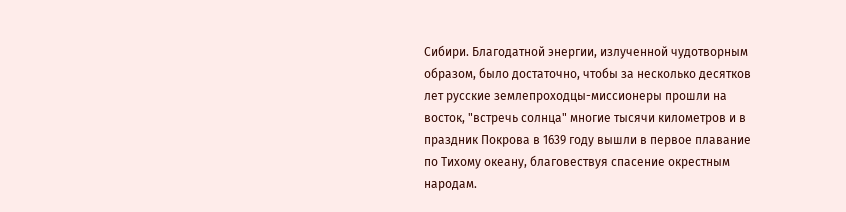Сибири. Благодатной энергии, излученной чудотворным образом, было достаточно, чтобы за несколько десятков лет русские землепроходцы-миссионеры прошли на восток, "встречь солнца" многие тысячи километров и в праздник Покрова в 1639 году вышли в первое плавание по Тихому океану, благовествуя спасение окрестным народам.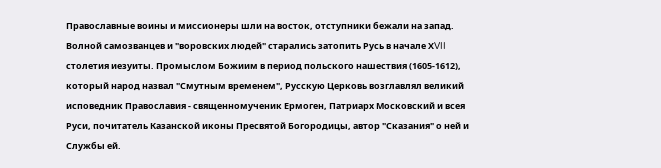Православные воины и миссионеры шли на восток, отступники бежали на запад. Волной самозванцев и "воровских людей" старались затопить Русь в начале ХVII столетия иезуиты. Промыслом Божиим в период польского нашествия (1605-1612), который народ назвал "Смутным временем", Русскую Церковь возглавлял великий исповедник Православия - священномученик Ермоген, Патриарх Московский и всея Руси, почитатель Казанской иконы Пресвятой Богородицы, автор "Сказания" о ней и Службы ей.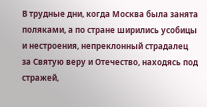В трудные дни, когда Москва была занята поляками, а по стране ширились усобицы и нестроения, непреклонный страдалец за Святую веру и Отечество, находясь под стражей,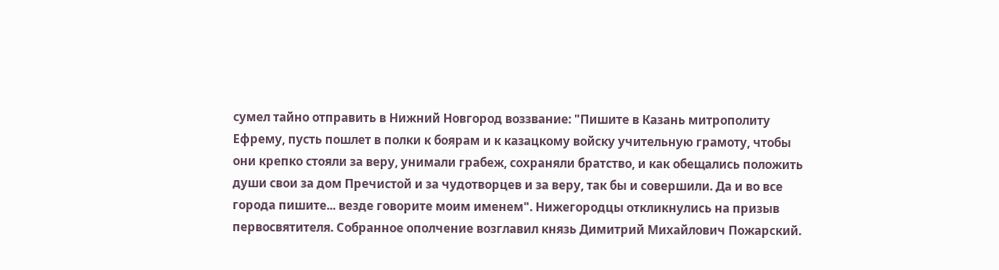сумел тайно отправить в Нижний Новгород воззвание: "Пишите в Казань митрополиту Ефрему, пусть пошлет в полки к боярам и к казацкому войску учительную грамоту, чтобы они крепко стояли за веру, унимали грабеж, сохраняли братство, и как обещались положить души свои за дом Пречистой и за чудотворцев и за веру, так бы и совершили. Да и во все города пишите... везде говорите моим именем". Нижегородцы откликнулись на призыв первосвятителя. Собранное ополчение возглавил князь Димитрий Михайлович Пожарский.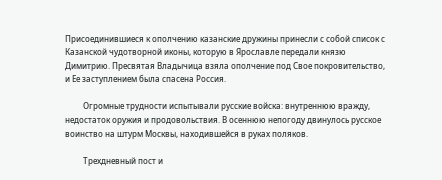Присоединившиеся к ополчению казанские дружины принесли с собой список с Казанской чудотворной иконы, которую в Ярославле передали князю Димитрию. Пресвятая Владычица взяла ополчение под Свое покровительство, и Ее заступлением была спасена Россия.

         Огромные трудности испытывали русские войска: внутреннюю вражду, недостаток оружия и продовольствия. В осеннюю непогоду двинулось русское воинство на штурм Москвы, находившейся в руках поляков.

         Трехдневный пост и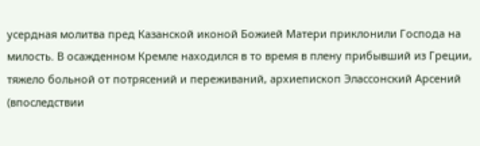усердная молитва пред Казанской иконой Божией Матери приклонили Господа на милость. В осажденном Кремле находился в то время в плену прибывший из Греции, тяжело больной от потрясений и переживаний, архиепископ Элассонский Арсений (впоследствии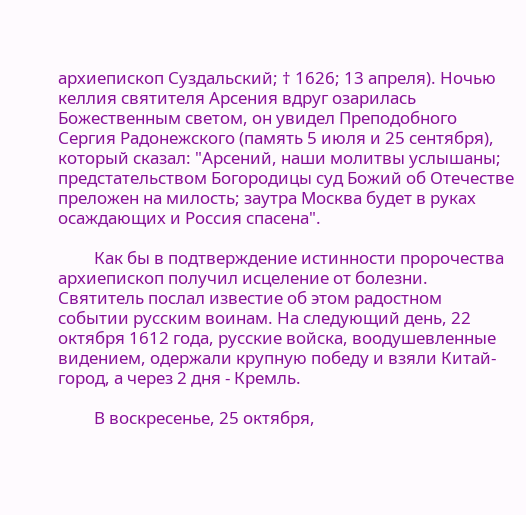архиепископ Суздальский; † 1626; 13 апреля). Ночью келлия святителя Арсения вдруг озарилась Божественным светом, он увидел Преподобного Сергия Радонежского (память 5 июля и 25 сентября), который сказал: "Арсений, наши молитвы услышаны; предстательством Богородицы суд Божий об Отечестве преложен на милость; заутра Москва будет в руках осаждающих и Россия спасена".

         Как бы в подтверждение истинности пророчества архиепископ получил исцеление от болезни. Святитель послал известие об этом радостном событии русским воинам. На следующий день, 22 октября 1612 года, русские войска, воодушевленные видением, одержали крупную победу и взяли Китай-город, а через 2 дня - Кремль.

         В воскресенье, 25 октября,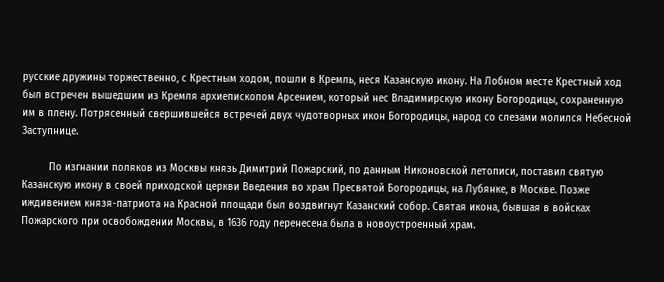русские дружины торжественно, с Крестным ходом, пошли в Кремль, неся Казанскую икону. На Лобном месте Крестный ход был встречен вышедшим из Кремля архиепископом Арсением, который нес Владимирскую икону Богородицы, сохраненную им в плену. Потрясенный свершившейся встречей двух чудотворных икон Богородицы, народ со слезами молился Небесной Заступнице.

         По изгнании поляков из Москвы князь Димитрий Пожарский, по данным Никоновской летописи, поставил святую Казанскую икону в своей приходской церкви Введения во храм Пресвятой Богородицы, на Лубянке, в Москве. Позже иждивением князя-патриота на Красной площади был воздвигнут Казанский собор. Святая икона, бывшая в войсках Пожарского при освобождении Москвы, в 1636 году перенесена была в новоустроенный храм.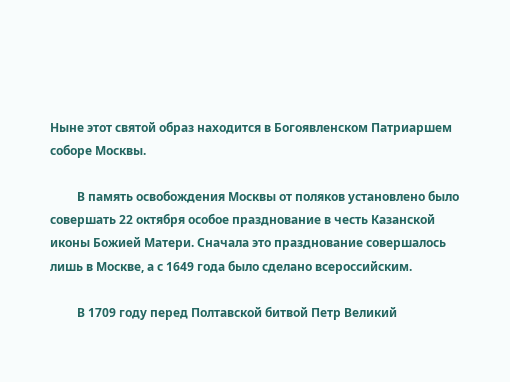Ныне этот святой образ находится в Богоявленском Патриаршем соборе Москвы.

         В память освобождения Москвы от поляков установлено было совершать 22 октября особое празднование в честь Казанской иконы Божией Матери. Сначала это празднование совершалось лишь в Москве, а с 1649 года было сделано всероссийским.

         В 1709 году перед Полтавской битвой Петр Великий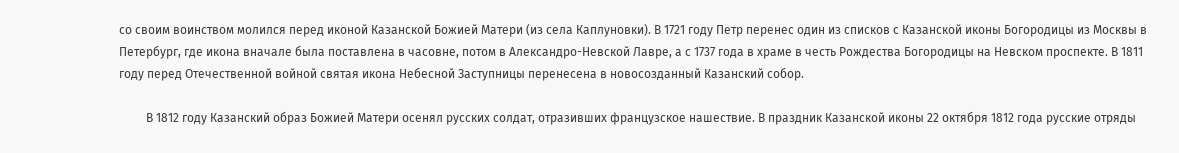со своим воинством молился перед иконой Казанской Божией Матери (из села Каплуновки). В 1721 году Петр перенес один из списков с Казанской иконы Богородицы из Москвы в Петербург, где икона вначале была поставлена в часовне, потом в Александро-Невской Лавре, а с 1737 года в храме в честь Рождества Богородицы на Невском проспекте. В 1811 году перед Отечественной войной святая икона Небесной Заступницы перенесена в новосозданный Казанский собор.

         В 1812 году Казанский образ Божией Матери осенял русских солдат, отразивших французское нашествие. В праздник Казанской иконы 22 октября 1812 года русские отряды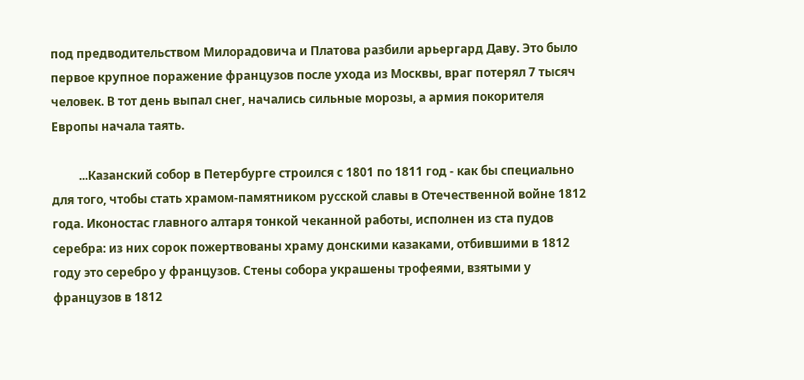под предводительством Милорадовича и Платова разбили арьергард Даву. Это было первое крупное поражение французов после ухода из Москвы, враг потерял 7 тысяч человек. В тот день выпал снег, начались сильные морозы, а армия покорителя Европы начала таять.

         ...Казанский собор в Петербурге строился с 1801 по 1811 год - как бы специально для того, чтобы стать храмом-памятником русской славы в Отечественной войне 1812 года. Иконостас главного алтаря тонкой чеканной работы, исполнен из ста пудов серебра: из них сорок пожертвованы храму донскими казаками, отбившими в 1812 году это серебро у французов. Стены собора украшены трофеями, взятыми у французов в 1812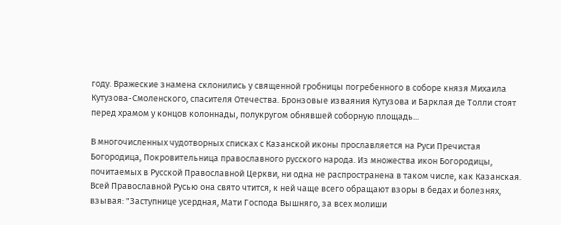году. Вражеские знамена склонились у священной гробницы погребенного в соборе князя Михаила Кутузова-Смоленского, спасителя Отечества. Бронзовые изваяния Кутузова и Барклая де Толли стоят перед храмом у концов колоннады, полукругом обнявшей соборную площадь...

В многочисленных чудотворных списках с Казанской иконы прославляется на Руси Пречистая Богородица, Покровительница православного русского народа. Из множества икон Богородицы, почитаемых в Русской Православной Церкви, ни одна не распространена в таком числе, как Казанская. Всей Православной Русью она свято чтится, к ней чаще всего обращают взоры в бедах и болезнях, взывая: "Заступнице усердная, Мати Господа Вышняго, за всех молиши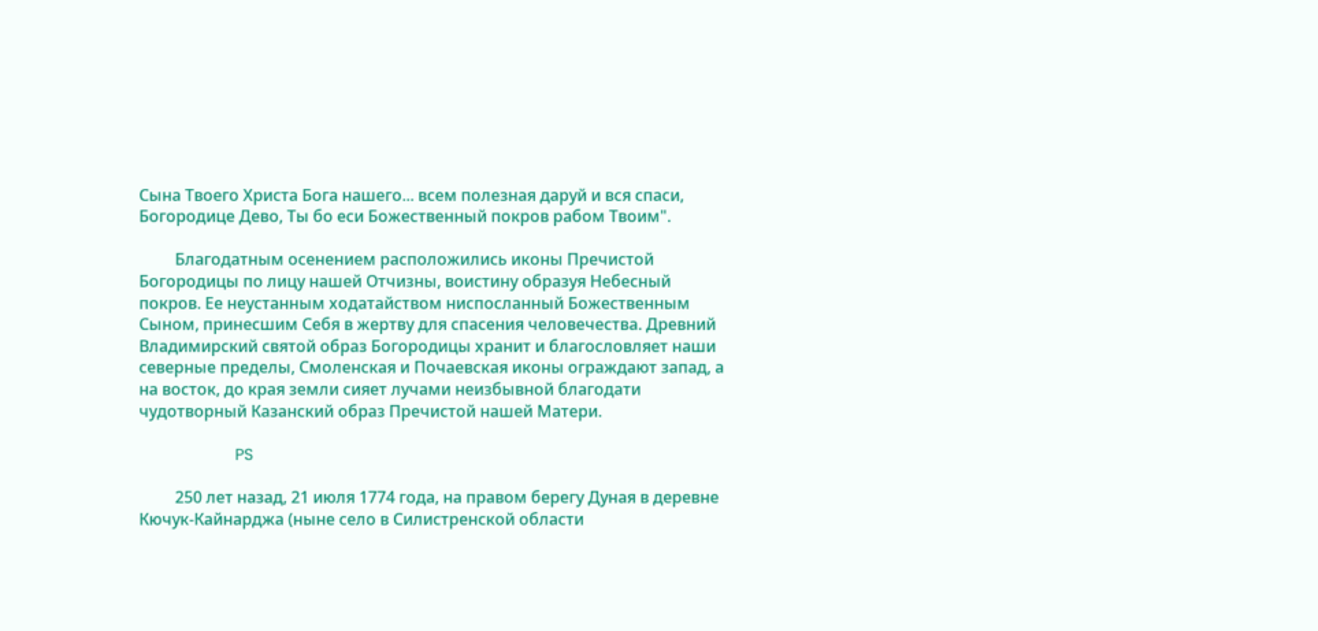Сына Твоего Христа Бога нашего... всем полезная даруй и вся спаси, Богородице Дево, Ты бо еси Божественный покров рабом Твоим".

         Благодатным осенением расположились иконы Пречистой Богородицы по лицу нашей Отчизны, воистину образуя Небесный покров. Ее неустанным ходатайством ниспосланный Божественным Сыном, принесшим Себя в жертву для спасения человечества. Древний Владимирский святой образ Богородицы хранит и благословляет наши северные пределы, Смоленская и Почаевская иконы ограждают запад, а на восток, до края земли сияет лучами неизбывной благодати чудотворный Казанский образ Пречистой нашей Матери.

                        PS

         250 лет назад, 21 июля 1774 года, на правом берегу Дуная в деревне Кючук-Кайнарджа (ныне село в Силистренской области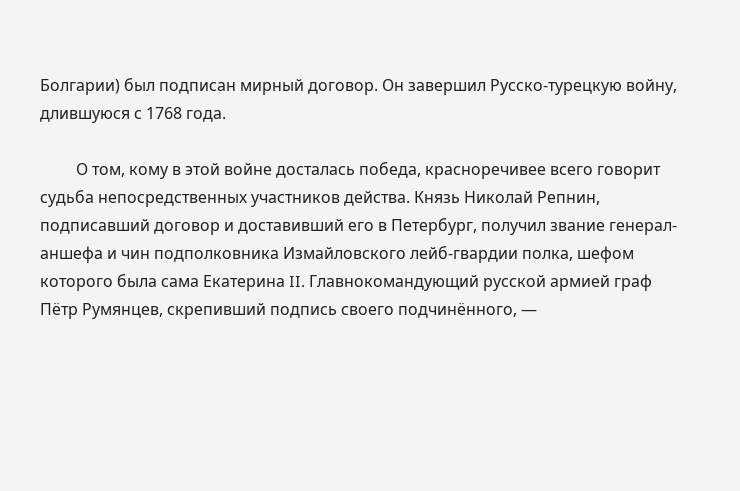Болгарии) был подписан мирный договор. Он завершил Русско-турецкую войну, длившуюся с 1768 года.

         О том, кому в этой войне досталась победа, красноречивее всего говорит судьба непосредственных участников действа. Князь Николай Репнин, подписавший договор и доставивший его в Петербург, получил звание генерал-аншефа и чин подполковника Измайловского лейб-гвардии полка, шефом которого была сама Екатерина II. Главнокомандующий русской армией граф Пётр Румянцев, скрепивший подпись своего подчинённого, —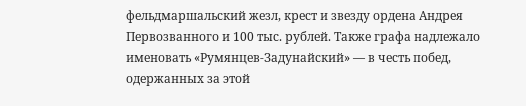фельдмаршальский жезл, крест и звезду ордена Андрея Первозванного и 100 тыс. рублей. Также графа надлежало именовать «Румянцев-Задунайский» — в честь побед, одержанных за этой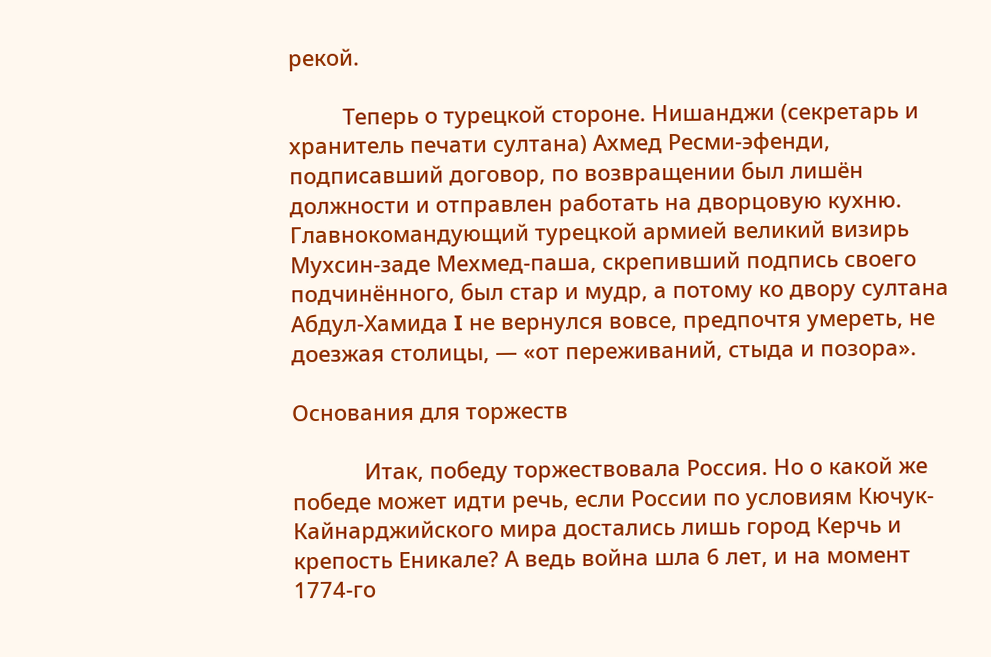рекой.

         Теперь о турецкой стороне. Нишанджи (секретарь и хранитель печати султана) Ахмед Ресми-эфенди, подписавший договор, по возвращении был лишён должности и отправлен работать на дворцовую кухню. Главнокомандующий турецкой армией великий визирь Мухсин-заде Мехмед-паша, скрепивший подпись своего подчинённого, был стар и мудр, а потому ко двору султана Абдул-Хамида I не вернулся вовсе, предпочтя умереть, не доезжая столицы, — «от переживаний, стыда и позора».

Основания для торжеств

            Итак, победу торжествовала Россия. Но о какой же победе может идти речь, если России по условиям Кючук-Кайнарджийского мира достались лишь город Керчь и крепость Еникале? А ведь война шла 6 лет, и на момент 1774-го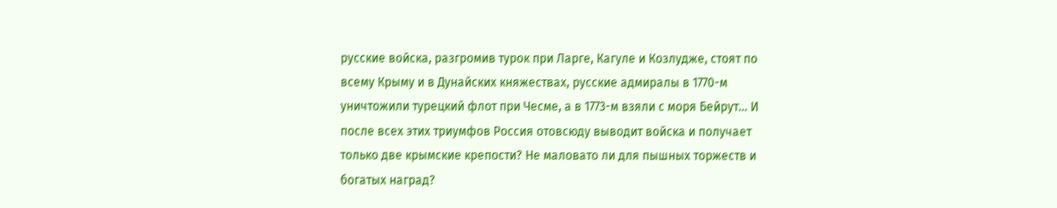русские войска, разгромив турок при Ларге, Кагуле и Козлудже, стоят по всему Крыму и в Дунайских княжествах, русские адмиралы в 1770-м уничтожили турецкий флот при Чесме, а в 1773-м взяли с моря Бейрут... И после всех этих триумфов Россия отовсюду выводит войска и получает только две крымские крепости? Не маловато ли для пышных торжеств и богатых наград?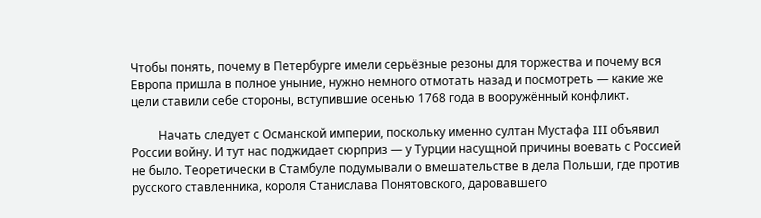Чтобы понять, почему в Петербурге имели серьёзные резоны для торжества и почему вся Европа пришла в полное уныние, нужно немного отмотать назад и посмотреть — какие же цели ставили себе стороны, вступившие осенью 1768 года в вооружённый конфликт.

         Начать следует с Османской империи, поскольку именно султан Мустафа III объявил России войну. И тут нас поджидает сюрприз — у Турции насущной причины воевать с Россией не было. Теоретически в Стамбуле подумывали о вмешательстве в дела Польши, где против русского ставленника, короля Станислава Понятовского, даровавшего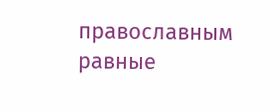православным равные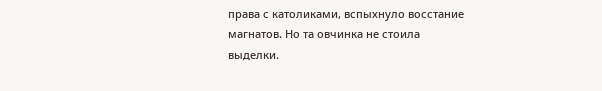права с католиками, вспыхнуло восстание магнатов. Но та овчинка не стоила выделки.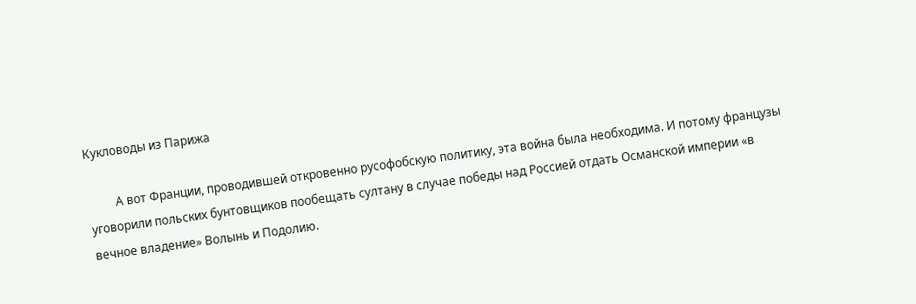Кукловоды из Парижа

         А вот Франции, проводившей откровенно русофобскую политику, эта война была необходима. И потому французы уговорили польских бунтовщиков пообещать султану в случае победы над Россией отдать Османской империи «в вечное владение» Волынь и Подолию.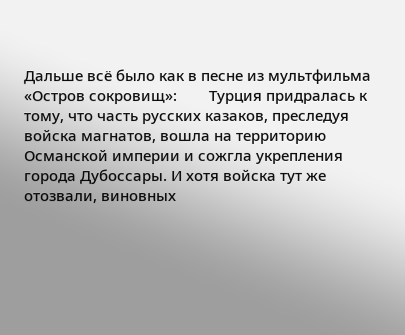Дальше всё было как в песне из мультфильма «Остров сокровищ»:        Турция придралась к тому, что часть русских казаков, преследуя войска магнатов, вошла на территорию Османской империи и сожгла укрепления города Дубоссары. И хотя войска тут же отозвали, виновных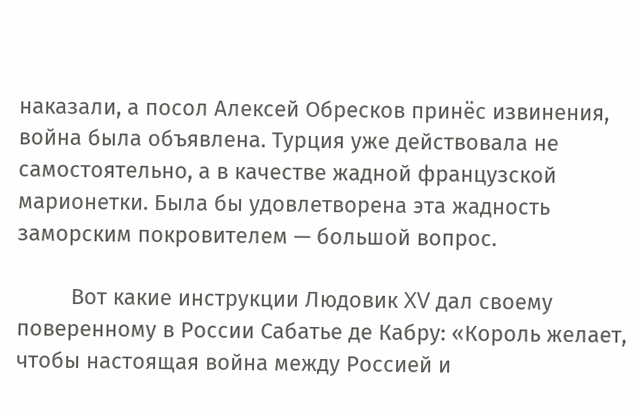наказали, а посол Алексей Обресков принёс извинения, война была объявлена. Турция уже действовала не самостоятельно, а в качестве жадной французской марионетки. Была бы удовлетворена эта жадность заморским покровителем — большой вопрос.

         Вот какие инструкции Людовик XV дал своему поверенному в России Сабатье де Кабру: «Король желает, чтобы настоящая война между Россией и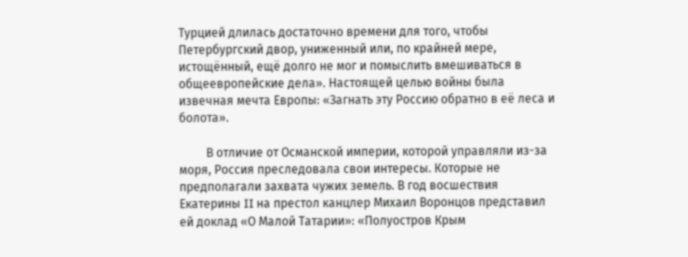Турцией длилась достаточно времени для того, чтобы Петербургский двор, униженный или, по крайней мере, истощённый, ещё долго не мог и помыслить вмешиваться в общеевропейские дела». Настоящей целью войны была извечная мечта Европы: «Загнать эту Россию обратно в её леса и болота».

         В отличие от Османской империи, которой управляли из-за моря, Россия преследовала свои интересы. Которые не предполагали захвата чужих земель. В год восшествия Екатерины II на престол канцлер Михаил Воронцов представил ей доклад «О Малой Татарии»: «Полуостров Крым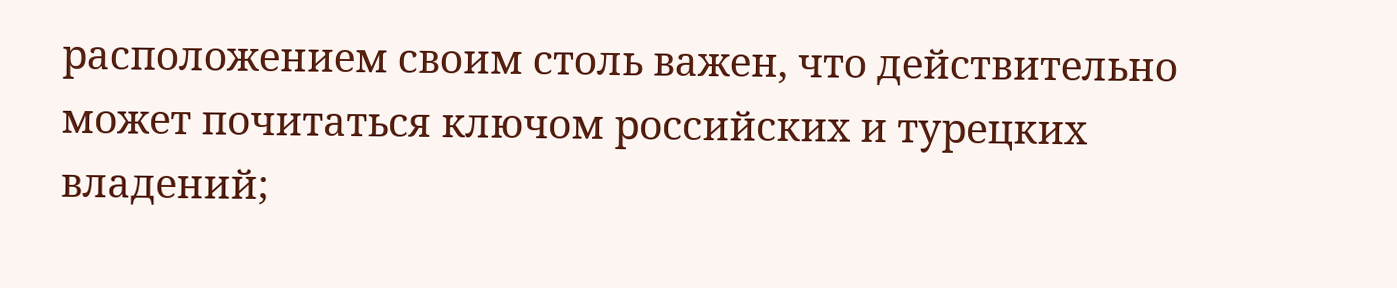расположением своим столь важен, что действительно может почитаться ключом российских и турецких владений;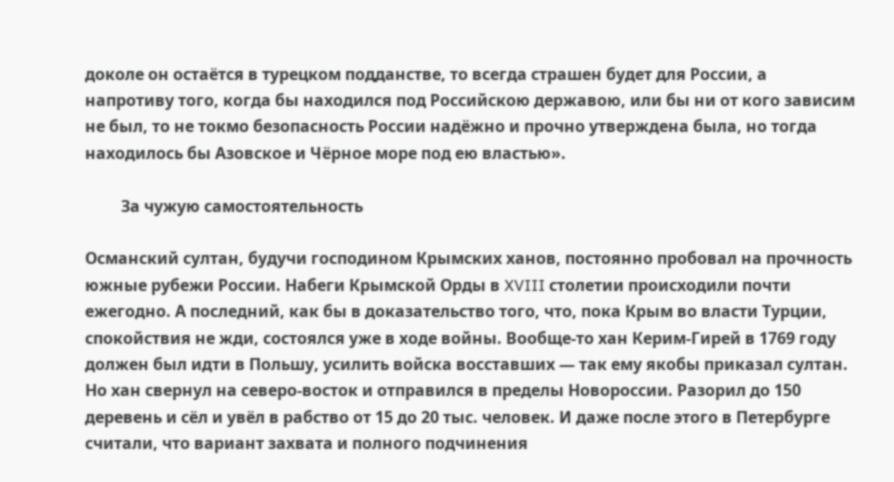доколе он остаётся в турецком подданстве, то всегда страшен будет для России, а напротиву того, когда бы находился под Российскою державою, или бы ни от кого зависим не был, то не токмо безопасность России надёжно и прочно утверждена была, но тогда находилось бы Азовское и Чёрное море под ею властью».

         За чужую самостоятельность

Османский султан, будучи господином Крымских ханов, постоянно пробовал на прочность южные рубежи России. Набеги Крымской Орды в XVIII столетии происходили почти ежегодно. А последний, как бы в доказательство того, что, пока Крым во власти Турции, спокойствия не жди, состоялся уже в ходе войны. Вообще-то хан Керим-Гирей в 1769 году должен был идти в Польшу, усилить войска восставших — так ему якобы приказал султан. Но хан свернул на северо-восток и отправился в пределы Новороссии. Разорил до 150 деревень и сёл и увёл в рабство от 15 до 20 тыс. человек. И даже после этого в Петербурге считали, что вариант захвата и полного подчинения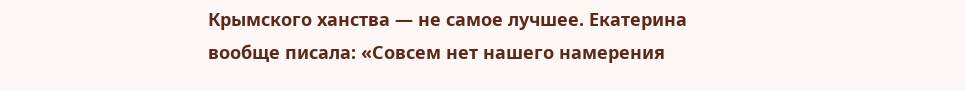Крымского ханства — не самое лучшее. Екатерина вообще писала: «Совсем нет нашего намерения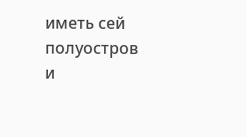иметь сей полуостров и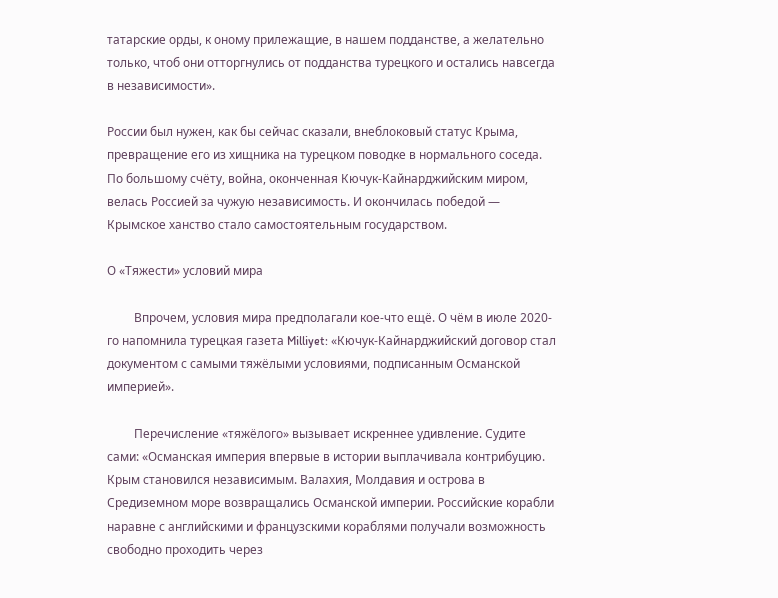татарские орды, к оному прилежащие, в нашем подданстве, а желательно только, чтоб они отторгнулись от подданства турецкого и остались навсегда в независимости».

России был нужен, как бы сейчас сказали, внеблоковый статус Крыма, превращение его из хищника на турецком поводке в нормального соседа. По большому счёту, война, оконченная Кючук-Кайнарджийским миром, велась Россией за чужую независимость. И окончилась победой — Крымское ханство стало самостоятельным государством.

О «Тяжести» условий мира

         Впрочем, условия мира предполагали кое-что ещё. О чём в июле 2020-го напомнила турецкая газета Milliyet: «Кючук-Кайнарджийский договор стал документом с самыми тяжёлыми условиями, подписанным Османской империей».

         Перечисление «тяжёлого» вызывает искреннее удивление. Судите сами: «Османская империя впервые в истории выплачивала контрибуцию. Крым становился независимым. Валахия, Молдавия и острова в Средиземном море возвращались Османской империи. Российские корабли наравне с английскими и французскими кораблями получали возможность свободно проходить через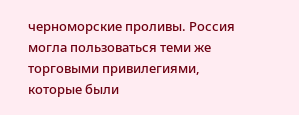черноморские проливы. Россия могла пользоваться теми же торговыми привилегиями, которые были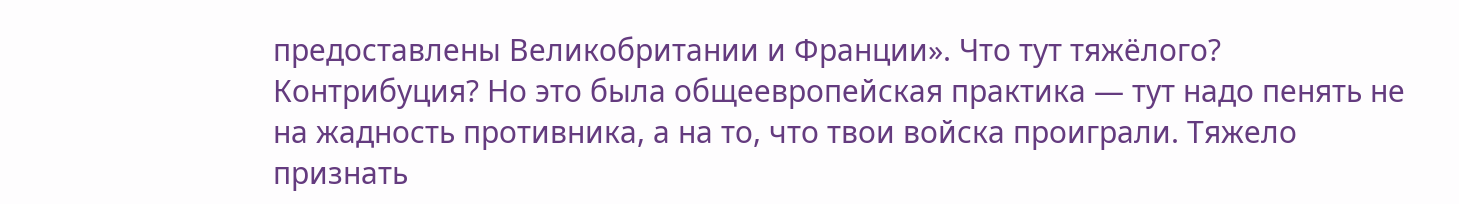предоставлены Великобритании и Франции». Что тут тяжёлого? Контрибуция? Но это была общеевропейская практика — тут надо пенять не на жадность противника, а на то, что твои войска проиграли. Тяжело признать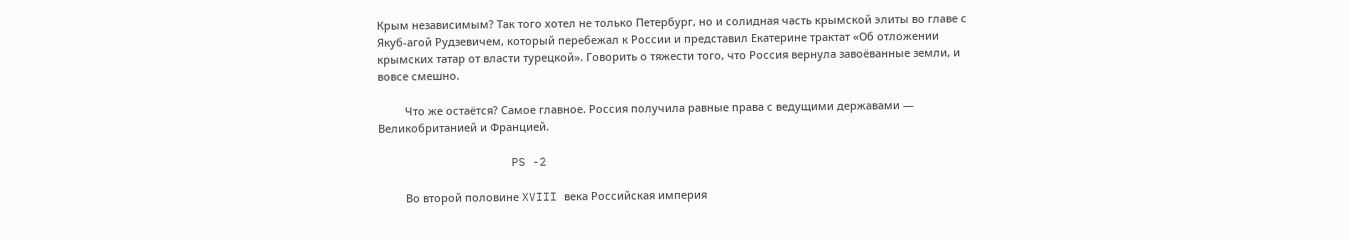Крым независимым? Так того хотел не только Петербург, но и солидная часть крымской элиты во главе с Якуб-агой Рудзевичем, который перебежал к России и представил Екатерине трактат «Об отложении крымских татар от власти турецкой». Говорить о тяжести того, что Россия вернула завоёванные земли, и вовсе смешно.

         Что же остаётся? Самое главное. Россия получила равные права с ведущими державами — Великобританией и Францией.

                   PS -2

         Во второй половине XVIII века Российская империя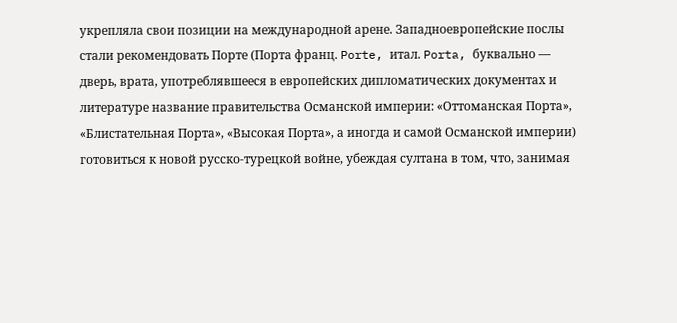укрепляла свои позиции на международной арене. Западноевропейские послы стали рекомендовать Порте (Порта франц. Porte, итал. Porta, буквально — дверь, врата, употреблявшееся в европейских дипломатических документах и литературе название правительства Османской империи: «Оттоманская Порта», «Блистательная Порта», «Высокая Порта», а иногда и самой Османской империи) готовиться к новой русско-турецкой войне, убеждая султана в том, что, занимая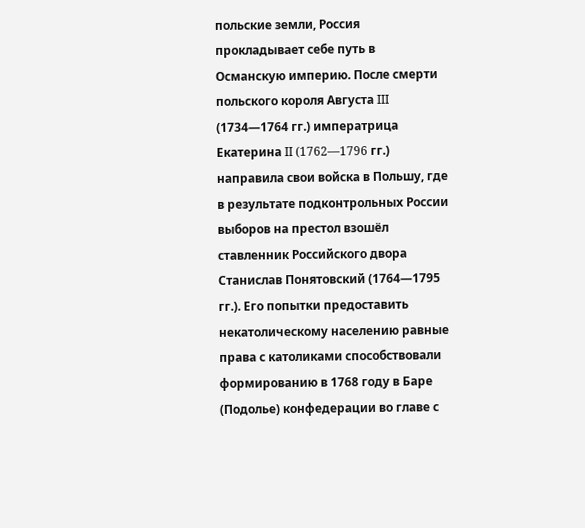польские земли, Россия прокладывает себе путь в Османскую империю. После смерти польского короля Августа III (1734—1764 гг.) императрица Екатерина II (1762—1796 гг.) направила свои войска в Польшу, где в результате подконтрольных России выборов на престол взошёл ставленник Российского двора Станислав Понятовский (1764—1795 гг.). Его попытки предоставить некатолическому населению равные права с католиками способствовали формированию в 1768 году в Баре (Подолье) конфедерации во главе с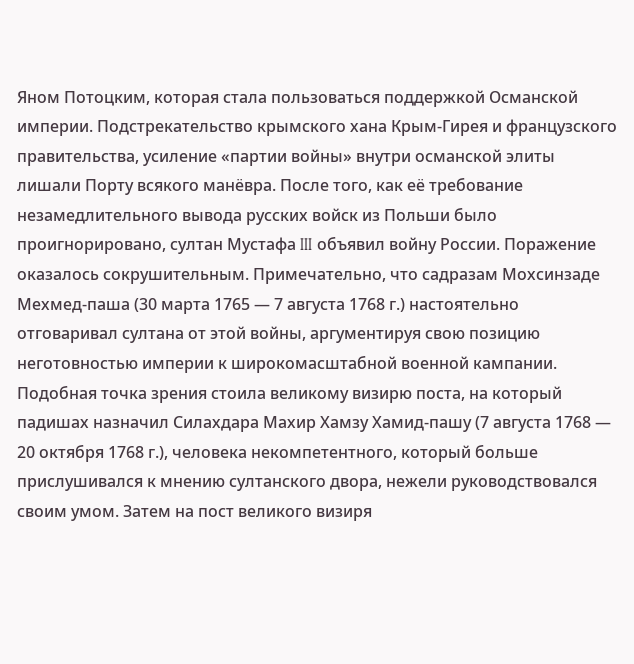Яном Потоцким, которая стала пользоваться поддержкой Османской империи. Подстрекательство крымского хана Крым-Гирея и французского правительства, усиление «партии войны» внутри османской элиты лишали Порту всякого манёвра. После того, как её требование незамедлительного вывода русских войск из Польши было проигнорировано, султан Мустафа III объявил войну России. Поражение оказалось сокрушительным. Примечательно, что садразам Мохсинзаде Мехмед-паша (30 марта 1765 — 7 августа 1768 г.) настоятельно отговаривал султана от этой войны, аргументируя свою позицию неготовностью империи к широкомасштабной военной кампании. Подобная точка зрения стоила великому визирю поста, на который падишах назначил Силахдара Махир Хамзу Хамид-пашу (7 августа 1768 — 20 октября 1768 г.), человека некомпетентного, который больше прислушивался к мнению султанского двора, нежели руководствовался своим умом. Затем на пост великого визиря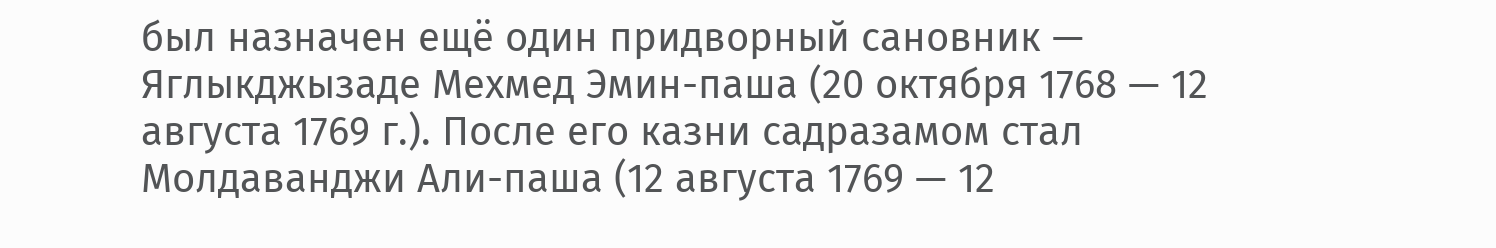был назначен ещё один придворный сановник — Яглыкджызаде Мехмед Эмин-паша (20 октября 1768 — 12 августа 1769 г.). После его казни садразамом стал Молдаванджи Али-паша (12 августа 1769 — 12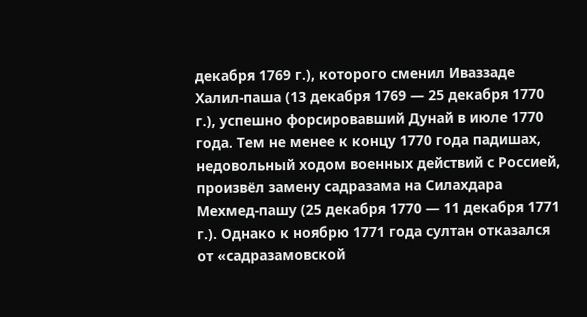декабря 1769 г.), которого сменил Иваззаде Халил-паша (13 декабря 1769 — 25 декабря 1770 г.), успешно форсировавший Дунай в июле 1770 года. Тем не менее к концу 1770 года падишах, недовольный ходом военных действий с Россией, произвёл замену садразама на Силахдара Мехмед-пашу (25 декабря 1770 — 11 декабря 1771 г.). Однако к ноябрю 1771 года султан отказался от «садразамовской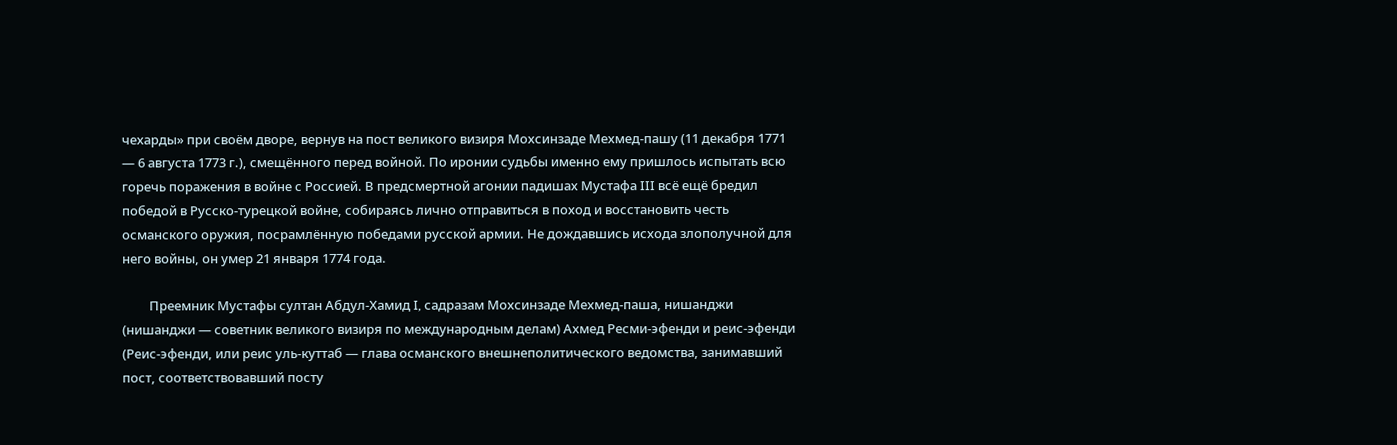чехарды» при своём дворе, вернув на пост великого визиря Мохсинзаде Мехмед-пашу (11 декабря 1771 — 6 августа 1773 г.), смещённого перед войной. По иронии судьбы именно ему пришлось испытать всю горечь поражения в войне с Россией. В предсмертной агонии падишах Мустафа III всё ещё бредил победой в Русско-турецкой войне, собираясь лично отправиться в поход и восстановить честь османского оружия, посрамлённую победами русской армии. Не дождавшись исхода злополучной для него войны, он умер 21 января 1774 года.

         Преемник Мустафы султан Абдул-Хамид I, садразам Мохсинзаде Мехмед-паша, нишанджи (нишанджи — советник великого визиря по международным делам) Ахмед Ресми-эфенди и реис-эфенди (Реис-эфенди, или реис уль-куттаб — глава османского внешнеполитического ведомства, занимавший пост, соответствовавший посту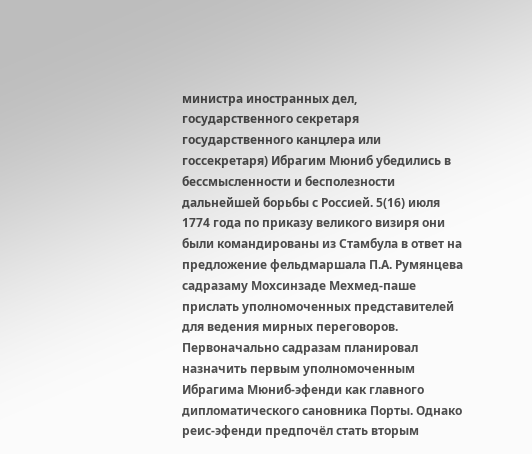министра иностранных дел, государственного секретаря государственного канцлера или госсекретаря) Ибрагим Мюниб убедились в бессмысленности и бесполезности дальнейшей борьбы с Россией. 5(16) июля 1774 года по приказу великого визиря они были командированы из Стамбула в ответ на предложение фельдмаршала П.А. Румянцева садразаму Мохсинзаде Мехмед-паше прислать уполномоченных представителей для ведения мирных переговоров. Первоначально садразам планировал назначить первым уполномоченным Ибрагима Мюниб-эфенди как главного дипломатического сановника Порты. Однако реис-эфенди предпочёл стать вторым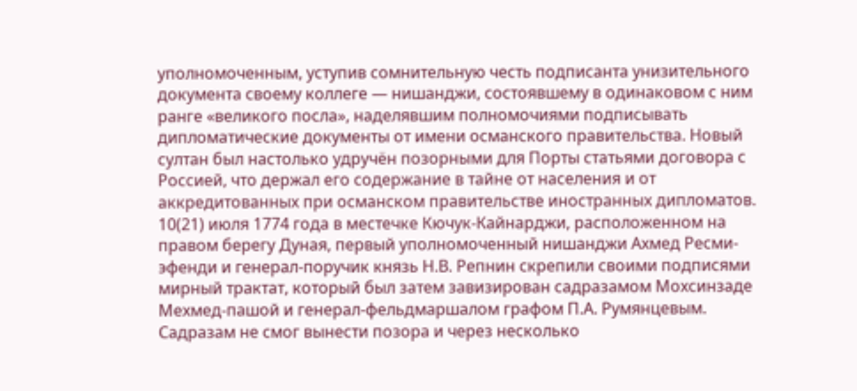уполномоченным, уступив сомнительную честь подписанта унизительного документа своему коллеге — нишанджи, состоявшему в одинаковом с ним ранге «великого посла», наделявшим полномочиями подписывать дипломатические документы от имени османского правительства. Новый султан был настолько удручён позорными для Порты статьями договора с Россией, что держал его содержание в тайне от населения и от аккредитованных при османском правительстве иностранных дипломатов. 10(21) июля 1774 года в местечке Кючук-Кайнарджи, расположенном на правом берегу Дуная, первый уполномоченный нишанджи Ахмед Ресми-эфенди и генерал-поручик князь Н.В. Репнин скрепили своими подписями мирный трактат, который был затем завизирован садразамом Мохсинзаде Мехмед-пашой и генерал-фельдмаршалом графом П.А. Румянцевым. Садразам не смог вынести позора и через несколько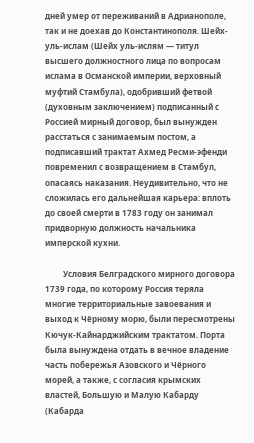дней умер от переживаний в Адрианополе, так и не доехав до Константинополя. Шейх-уль-ислам (Шейх уль-ислям — титул высшего должностного лица по вопросам ислама в Османской империи, верховный муфтий Стамбула), одобривший фетвой (духовным заключением) подписанный с Россией мирный договор, был вынужден расстаться с занимаемым постом, а подписавший трактат Ахмед Ресми-эфенди повременил с возвращением в Стамбул, опасаясь наказания. Неудивительно, что не сложилась его дальнейшая карьера: вплоть до своей смерти в 1783 году он занимал придворную должность начальника имперской кухни.

         Условия Белградского мирного договора 1739 года, по которому Россия теряла многие территориальные завоевания и выход к Чёрному морю, были пересмотрены Кючук-Кайнарджийским трактатом. Порта была вынуждена отдать в вечное владение часть побережья Азовского и Чёрного морей, а также, с согласия крымских властей, Большую и Малую Кабарду (Кабарда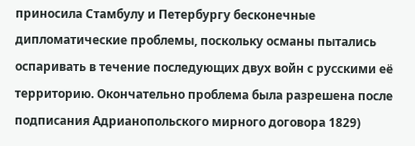приносила Стамбулу и Петербургу бесконечные дипломатические проблемы, поскольку османы пытались оспаривать в течение последующих двух войн с русскими её территорию. Окончательно проблема была разрешена после подписания Адрианопольского мирного договора 1829)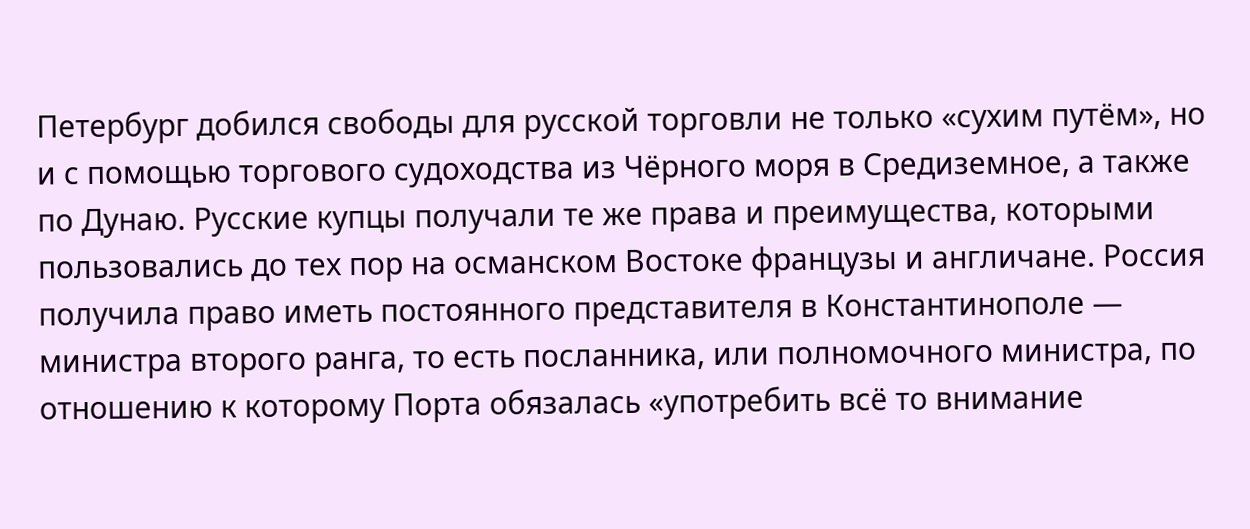Петербург добился свободы для русской торговли не только «сухим путём», но и с помощью торгового судоходства из Чёрного моря в Средиземное, а также по Дунаю. Русские купцы получали те же права и преимущества, которыми пользовались до тех пор на османском Востоке французы и англичане. Россия получила право иметь постоянного представителя в Константинополе — министра второго ранга, то есть посланника, или полномочного министра, по отношению к которому Порта обязалась «употребить всё то внимание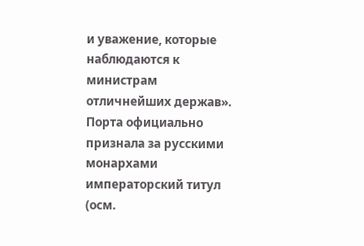и уважение, которые наблюдаются к министрам отличнейших держав». Порта официально признала за русскими монархами императорский титул (осм.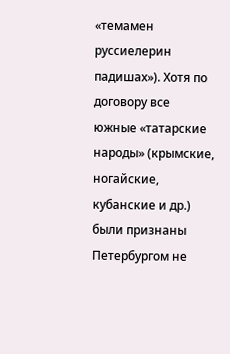«темамен руссиелерин падишах»). Хотя по договору все южные «татарские народы» (крымские, ногайские, кубанские и др.) были признаны Петербургом не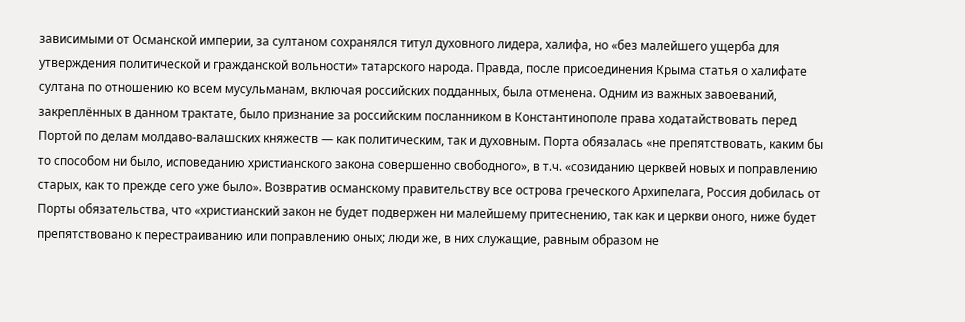зависимыми от Османской империи, за султаном сохранялся титул духовного лидера, халифа, но «без малейшего ущерба для утверждения политической и гражданской вольности» татарского народа. Правда, после присоединения Крыма статья о халифате султана по отношению ко всем мусульманам, включая российских подданных, была отменена. Одним из важных завоеваний, закреплённых в данном трактате, было признание за российским посланником в Константинополе права ходатайствовать перед Портой по делам молдаво-валашских княжеств — как политическим, так и духовным. Порта обязалась «не препятствовать, каким бы то способом ни было, исповеданию христианского закона совершенно свободного», в т.ч. «созиданию церквей новых и поправлению старых, как то прежде сего уже было». Возвратив османскому правительству все острова греческого Архипелага, Россия добилась от Порты обязательства, что «христианский закон не будет подвержен ни малейшему притеснению, так как и церкви оного, ниже будет препятствовано к перестраиванию или поправлению оных; люди же, в них служащие, равным образом не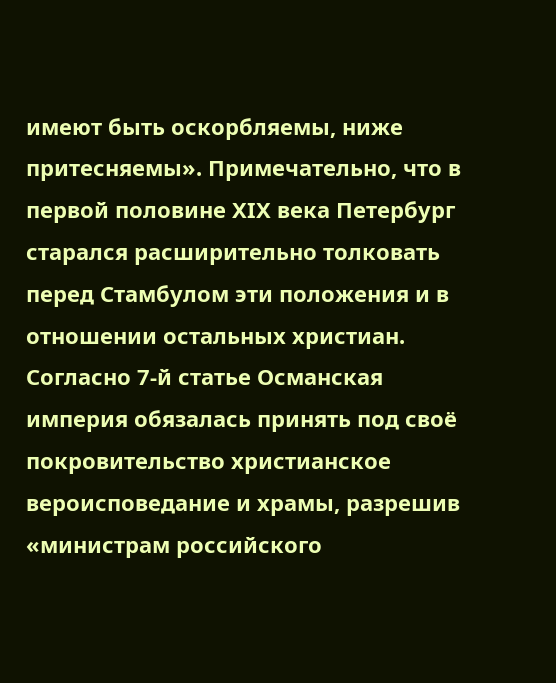имеют быть оскорбляемы, ниже притесняемы». Примечательно, что в первой половине XIX века Петербург старался расширительно толковать перед Стамбулом эти положения и в отношении остальных христиан. Согласно 7-й статье Османская империя обязалась принять под своё покровительство христианское вероисповедание и храмы, разрешив «министрам российского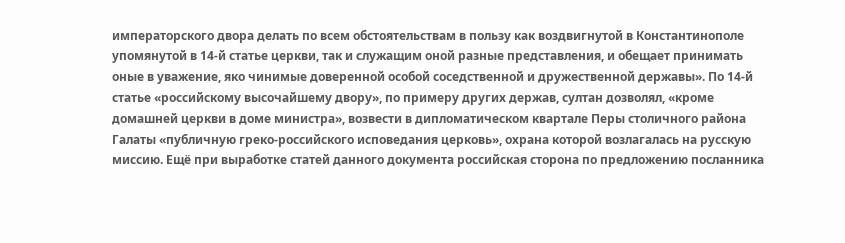императорского двора делать по всем обстоятельствам в пользу как воздвигнутой в Константинополе упомянутой в 14-й статье церкви, так и служащим оной разные представления, и обещает принимать оные в уважение, яко чинимые доверенной особой соседственной и дружественной державы». По 14-й статье «российскому высочайшему двору», по примеру других держав, султан дозволял, «кроме домашней церкви в доме министра», возвести в дипломатическом квартале Перы столичного района Галаты «публичную греко-российского исповедания церковь», охрана которой возлагалась на русскую миссию. Ещё при выработке статей данного документа российская сторона по предложению посланника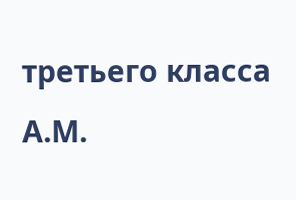третьего класса А.М.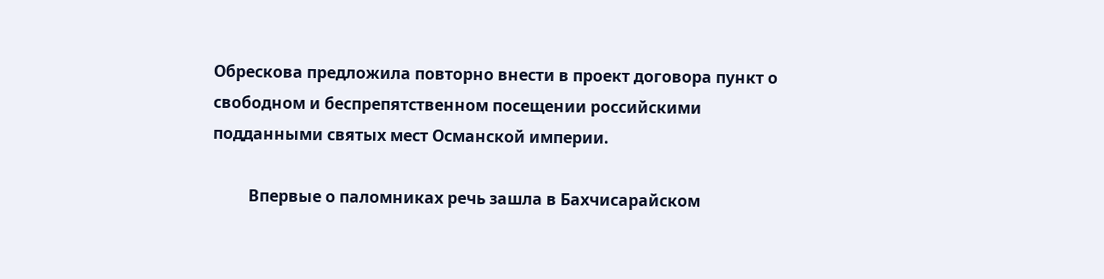Обрескова предложила повторно внести в проект договора пункт о свободном и беспрепятственном посещении российскими подданными святых мест Османской империи.

         Впервые о паломниках речь зашла в Бахчисарайском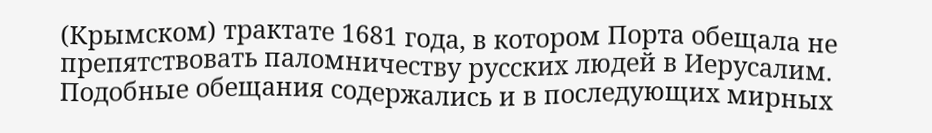(Крымском) трактате 1681 года, в котором Порта обещала не препятствовать паломничеству русских людей в Иерусалим. Подобные обещания содержались и в последующих мирных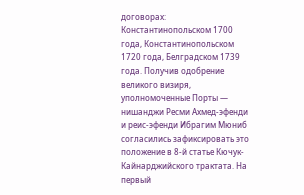договорах: Константинопольском 1700 года, Константинопольском 1720 года, Белградском 1739 года. Получив одобрение великого визиря, уполномоченные Порты — нишанджи Ресми Ахмед-эфенди и реис-эфенди Ибрагим Мюниб согласились зафиксировать это положение в 8-й статье Кючук-Кайнарджийского трактата. На первый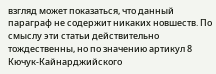взгляд может показаться, что данный параграф не содержит никаких новшеств. По смыслу эти статьи действительно тождественны, но по значению артикул 8 Кючук-Кайнарджийского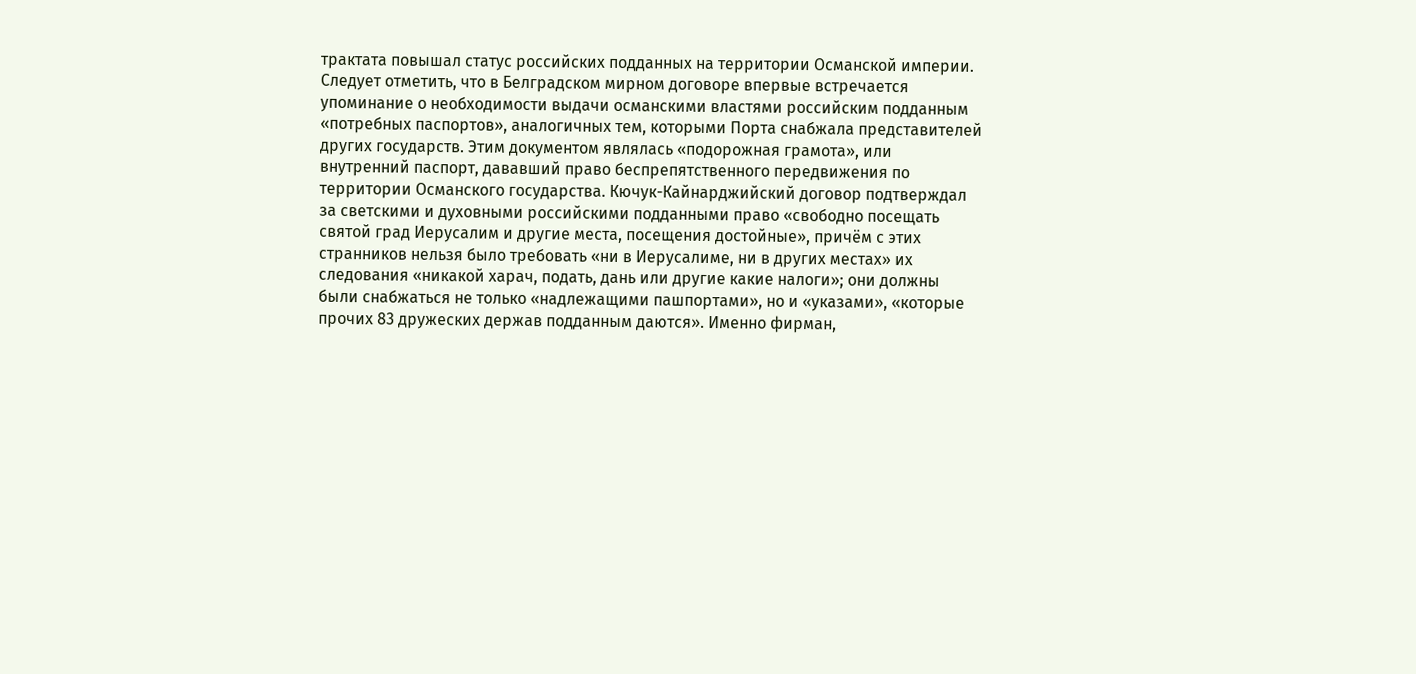трактата повышал статус российских подданных на территории Османской империи. Следует отметить, что в Белградском мирном договоре впервые встречается упоминание о необходимости выдачи османскими властями российским подданным «потребных паспортов», аналогичных тем, которыми Порта снабжала представителей других государств. Этим документом являлась «подорожная грамота», или внутренний паспорт, дававший право беспрепятственного передвижения по территории Османского государства. Кючук-Кайнарджийский договор подтверждал за светскими и духовными российскими подданными право «свободно посещать святой град Иерусалим и другие места, посещения достойные», причём с этих странников нельзя было требовать «ни в Иерусалиме, ни в других местах» их следования «никакой харач, подать, дань или другие какие налоги»; они должны были снабжаться не только «надлежащими пашпортами», но и «указами», «которые прочих 83 дружеских держав подданным даются». Именно фирман,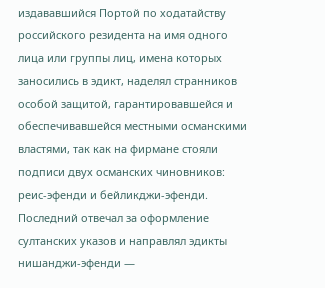издававшийся Портой по ходатайству российского резидента на имя одного лица или группы лиц, имена которых заносились в эдикт, наделял странников особой защитой, гарантировавшейся и обеспечивавшейся местными османскими властями, так как на фирмане стояли подписи двух османских чиновников: реис-эфенди и бейликджи-эфенди. Последний отвечал за оформление султанских указов и направлял эдикты нишанджи-эфенди —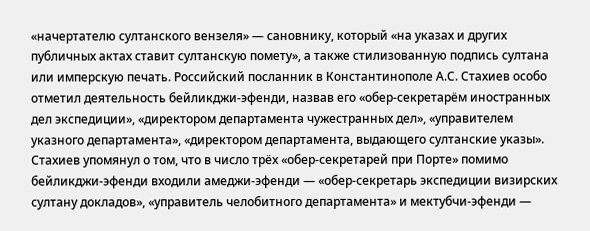«начертателю султанского вензеля» — сановнику, который «на указах и других публичных актах ставит султанскую помету», а также стилизованную подпись султана или имперскую печать. Российский посланник в Константинополе А.С. Стахиев особо отметил деятельность бейликджи-эфенди, назвав его «обер-секретарём иностранных дел экспедиции», «директором департамента чужестранных дел», «управителем указного департамента», «директором департамента, выдающего султанские указы». Стахиев упомянул о том, что в число трёх «обер-секретарей при Порте» помимо бейликджи-эфенди входили амеджи-эфенди — «обер-секретарь экспедиции визирских султану докладов», «управитель челобитного департамента» и мектубчи-эфенди —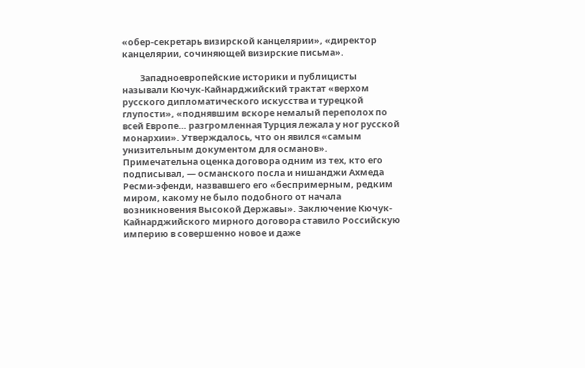«обер-секретарь визирской канцелярии», «директор канцелярии, сочиняющей визирские письма».

         Западноевропейские историки и публицисты называли Кючук-Кайнарджийский трактат «верхом русского дипломатического искусства и турецкой глупости», «поднявшим вскоре немалый переполох по всей Европе… разгромленная Турция лежала у ног русской монархии». Утверждалось, что он явился «самым унизительным документом для османов». Примечательна оценка договора одним из тех, кто его подписывал, — османского посла и нишанджи Ахмеда Ресми-эфенди, назвавшего его «беспримерным, редким миром, какому не было подобного от начала возникновения Высокой Державы». Заключение Кючук-Кайнарджийского мирного договора ставило Российскую империю в совершенно новое и даже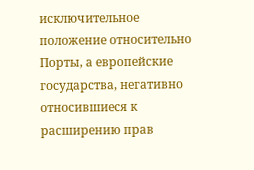исключительное положение относительно Порты, а европейские государства, негативно относившиеся к расширению прав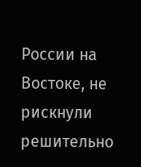России на Востоке, не рискнули решительно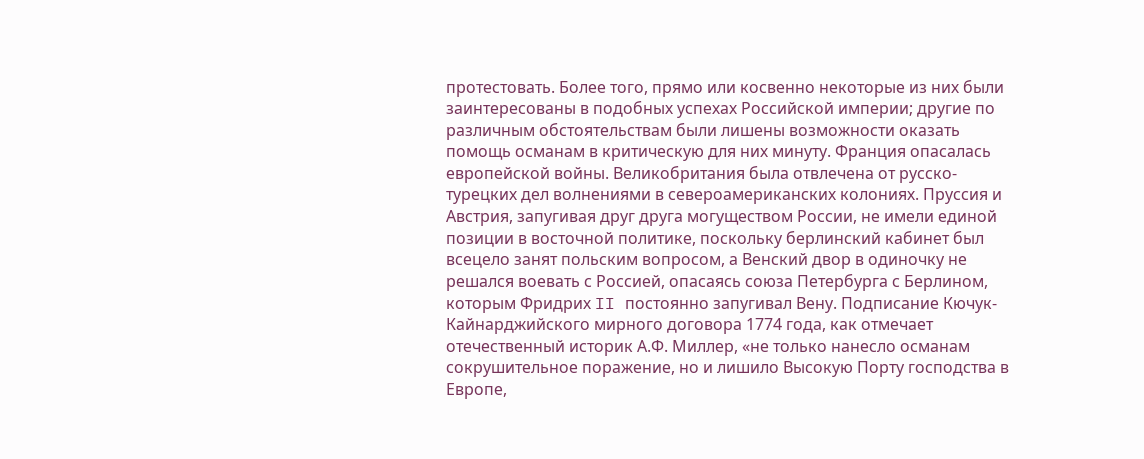протестовать. Более того, прямо или косвенно некоторые из них были заинтересованы в подобных успехах Российской империи; другие по различным обстоятельствам были лишены возможности оказать помощь османам в критическую для них минуту. Франция опасалась европейской войны. Великобритания была отвлечена от русско-турецких дел волнениями в североамериканских колониях. Пруссия и Австрия, запугивая друг друга могуществом России, не имели единой позиции в восточной политике, поскольку берлинский кабинет был всецело занят польским вопросом, а Венский двор в одиночку не решался воевать с Россией, опасаясь союза Петербурга с Берлином, которым Фридрих II постоянно запугивал Вену. Подписание Кючук-Кайнарджийского мирного договора 1774 года, как отмечает отечественный историк А.Ф. Миллер, «не только нанесло османам сокрушительное поражение, но и лишило Высокую Порту господства в Европе,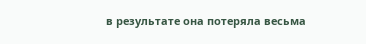в результате она потеряла весьма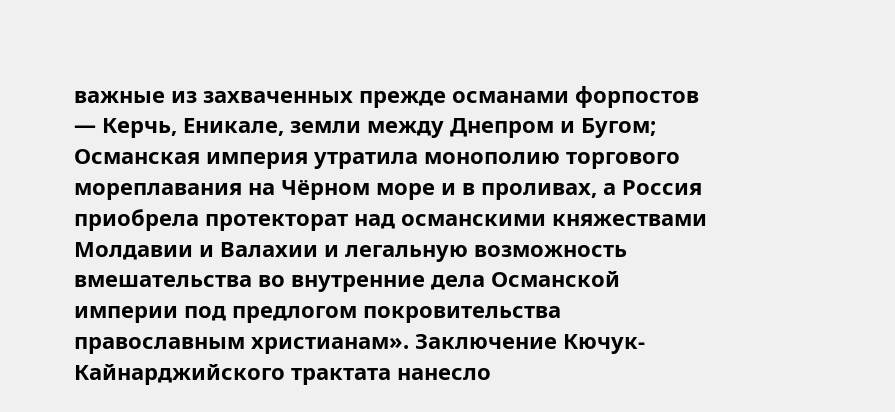важные из захваченных прежде османами форпостов — Керчь, Еникале, земли между Днепром и Бугом; Османская империя утратила монополию торгового мореплавания на Чёрном море и в проливах, а Россия приобрела протекторат над османскими княжествами Молдавии и Валахии и легальную возможность вмешательства во внутренние дела Османской империи под предлогом покровительства православным христианам». Заключение Кючук-Кайнарджийского трактата нанесло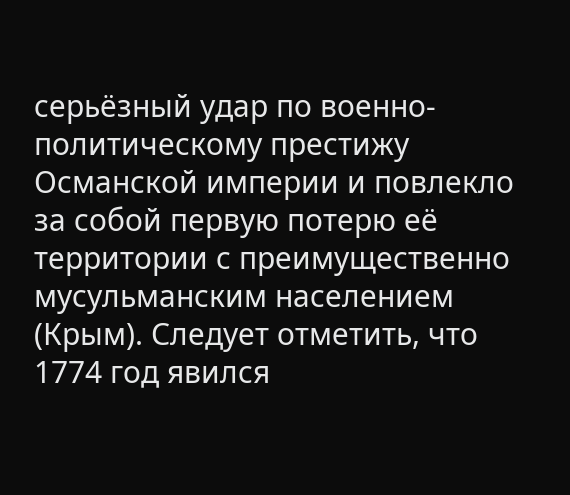серьёзный удар по военно-политическому престижу Османской империи и повлекло за собой первую потерю её территории с преимущественно мусульманским населением (Крым). Следует отметить, что 1774 год явился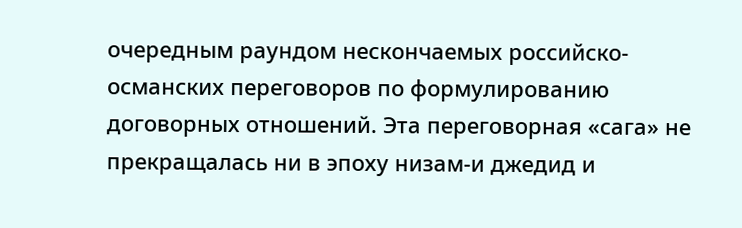очередным раундом нескончаемых российско-османских переговоров по формулированию договорных отношений. Эта переговорная «сага» не прекращалась ни в эпоху низам-и джедид и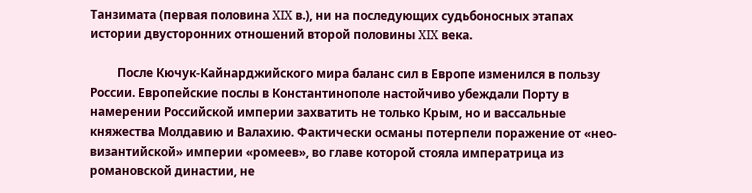Танзимата (первая половина XIX в.), ни на последующих судьбоносных этапах истории двусторонних отношений второй половины XIX века.

         После Кючук-Кайнарджийского мира баланс сил в Европе изменился в пользу России. Европейские послы в Константинополе настойчиво убеждали Порту в намерении Российской империи захватить не только Крым, но и вассальные княжества Молдавию и Валахию. Фактически османы потерпели поражение от «нео-византийской» империи «ромеев», во главе которой стояла императрица из романовской династии, не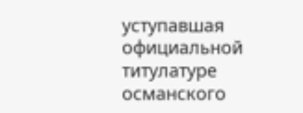уступавшая официальной титулатуре османского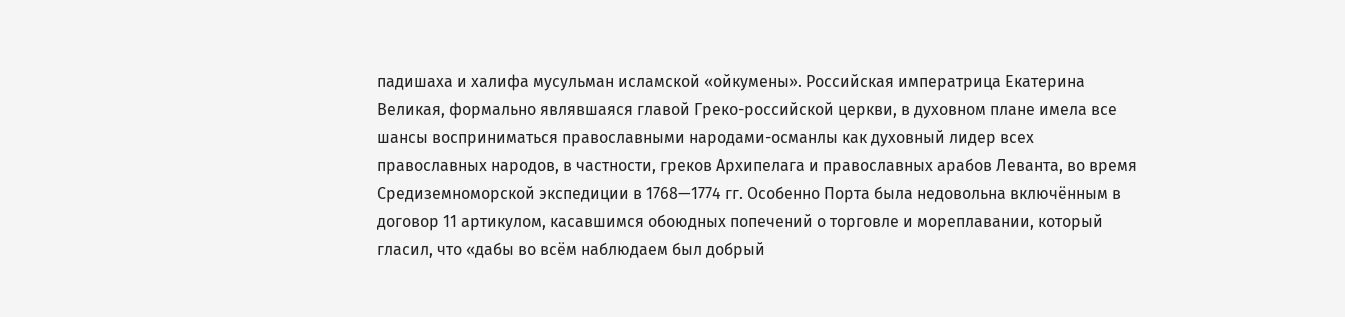падишаха и халифа мусульман исламской «ойкумены». Российская императрица Екатерина Великая, формально являвшаяся главой Греко-российской церкви, в духовном плане имела все шансы восприниматься православными народами-османлы как духовный лидер всех православных народов, в частности, греков Архипелага и православных арабов Леванта, во время Средиземноморской экспедиции в 1768—1774 гг. Особенно Порта была недовольна включённым в договор 11 артикулом, касавшимся обоюдных попечений о торговле и мореплавании, который гласил, что «дабы во всём наблюдаем был добрый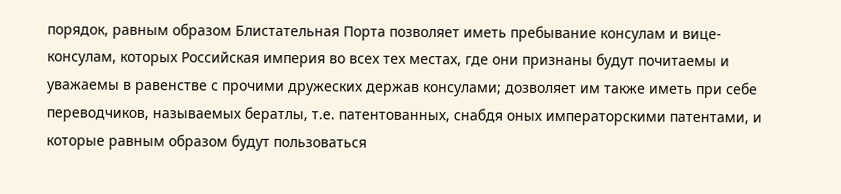порядок, равным образом Блистательная Порта позволяет иметь пребывание консулам и вице-консулам, которых Российская империя во всех тех местах, где они признаны будут почитаемы и уважаемы в равенстве с прочими дружеских держав консулами; дозволяет им также иметь при себе переводчиков, называемых бератлы, т.е. патентованных, снабдя оных императорскими патентами, и которые равным образом будут пользоваться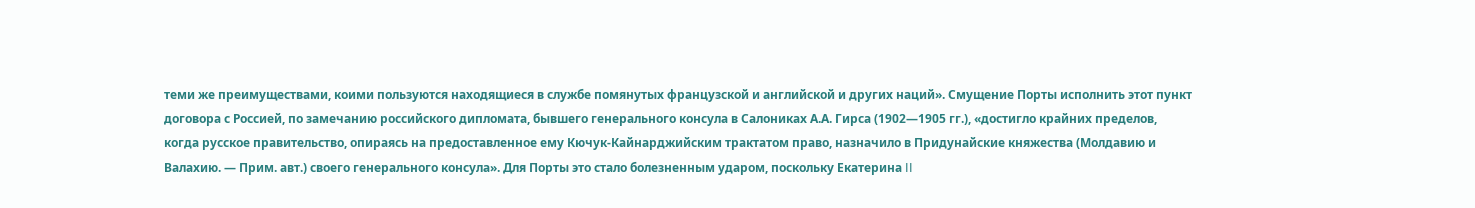теми же преимуществами, коими пользуются находящиеся в службе помянутых французской и английской и других наций». Смущение Порты исполнить этот пункт договора с Россией, по замечанию российского дипломата, бывшего генерального консула в Салониках А.А. Гирса (1902—1905 гг.), «достигло крайних пределов, когда русское правительство, опираясь на предоставленное ему Кючук-Кайнарджийским трактатом право, назначило в Придунайские княжества (Молдавию и Валахию. — Прим. авт.) своего генерального консула». Для Порты это стало болезненным ударом, поскольку Екатерина II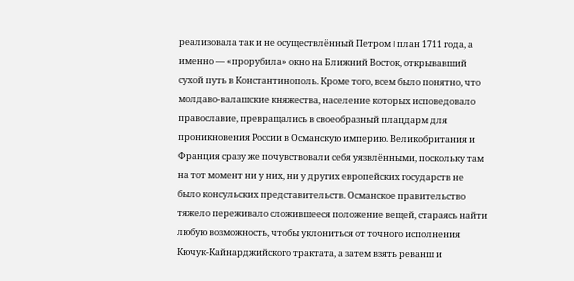реализовала так и не осуществлённый Петром I план 1711 года, а именно — «прорубила» окно на Ближний Восток, открывавший сухой путь в Константинополь. Кроме того, всем было понятно, что молдаво-валашские княжества, население которых исповедовало православие, превращались в своеобразный плацдарм для проникновения России в Османскую империю. Великобритания и Франция сразу же почувствовали себя уязвлёнными, поскольку там на тот момент ни у них, ни у других европейских государств не было консульских представительств. Османское правительство тяжело переживало сложившееся положение вещей, стараясь найти любую возможность, чтобы уклониться от точного исполнения Кючук-Кайнарджийского трактата, а затем взять реванш и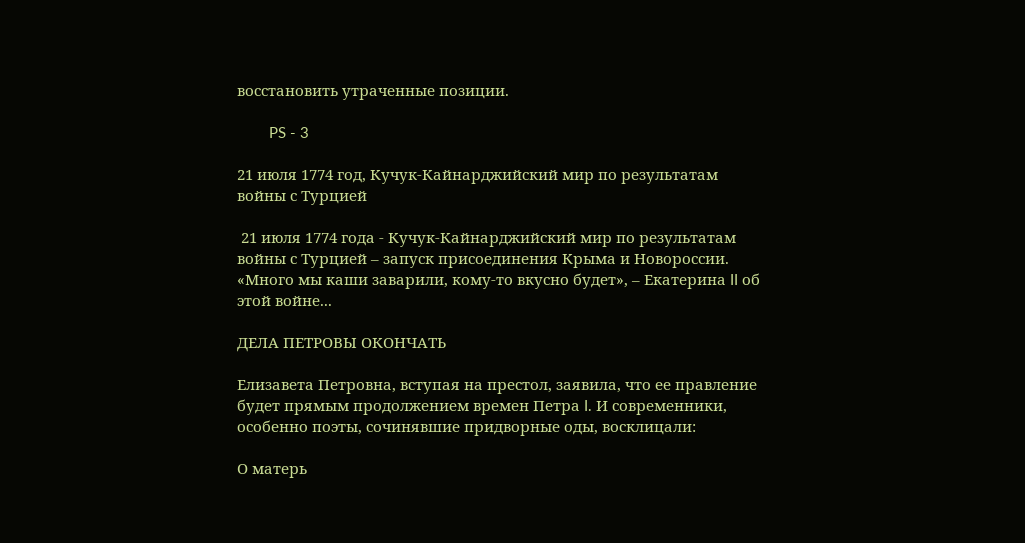восстановить утраченные позиции.

        PS - 3

21 июля 1774 год, Кучук-Кайнарджийский мир по результатам войны с Турцией

 21 июля 1774 года - Кучук-Кайнарджийский мир по результатам войны с Турцией – запуск присоединения Крыма и Новороссии. «Много мы каши заварили, кому-то вкусно будет», – Екатерина II об этой войне...

ДЕЛА ПЕТРОВЫ ОКОНЧАТЬ

Елизавета Петровна, вступая на престол, заявила, что ее правление будет прямым продолжением времен Петра I. И современники, особенно поэты, сочинявшие придворные оды, восклицали:

О матерь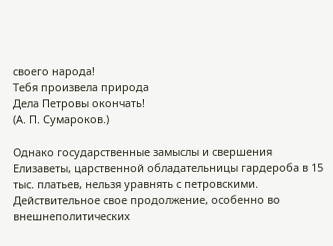своего народа!
Тебя произвела природа
Дела Петровы окончать!
(А. П. Сумароков.)

Однако государственные замыслы и свершения Елизаветы, царственной обладательницы гардероба в 15 тыс. платьев, нельзя уравнять с петровскими. Действительное свое продолжение, особенно во внешнеполитических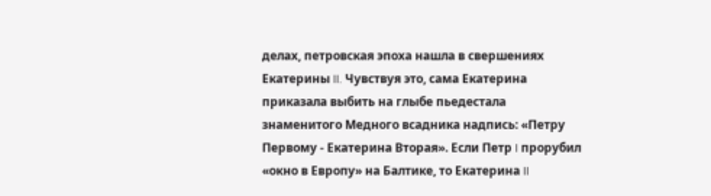делах, петровская эпоха нашла в свершениях Екатерины II. Чувствуя это, сама Екатерина приказала выбить на глыбе пьедестала знаменитого Медного всадника надпись: «Петру Первому - Екатерина Вторая». Если Петр I прорубил «окно в Европу» на Балтике, то Екатерина II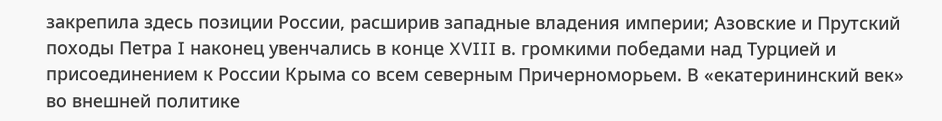закрепила здесь позиции России, расширив западные владения империи; Азовские и Прутский походы Петра I наконец увенчались в конце XVIII в. громкими победами над Турцией и присоединением к России Крыма со всем северным Причерноморьем. В «екатерининский век» во внешней политике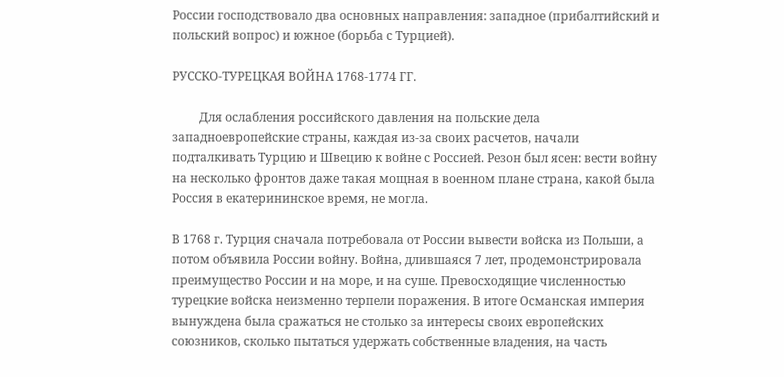России господствовало два основных направления: западное (прибалтийский и польский вопрос) и южное (борьба с Турцией).

РУССКО-ТУРЕЦКАЯ ВОЙНА 1768-1774 ГГ.

         Для ослабления российского давления на польские дела западноевропейские страны, каждая из-за своих расчетов, начали подталкивать Турцию и Швецию к войне с Россией. Резон был ясен: вести войну на несколько фронтов даже такая мощная в военном плане страна, какой была Россия в екатерининское время, не могла.

В 1768 г. Турция сначала потребовала от России вывести войска из Польши, а потом объявила России войну. Война, длившаяся 7 лет, продемонстрировала преимущество России и на море, и на суше. Превосходящие численностью турецкие войска неизменно терпели поражения. В итоге Османская империя вынуждена была сражаться не столько за интересы своих европейских союзников, сколько пытаться удержать собственные владения, на часть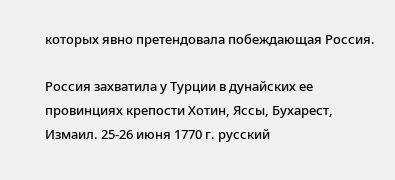которых явно претендовала побеждающая Россия.

Россия захватила у Турции в дунайских ее провинциях крепости Хотин, Яссы, Бухарест, Измаил. 25-26 июня 1770 г. русский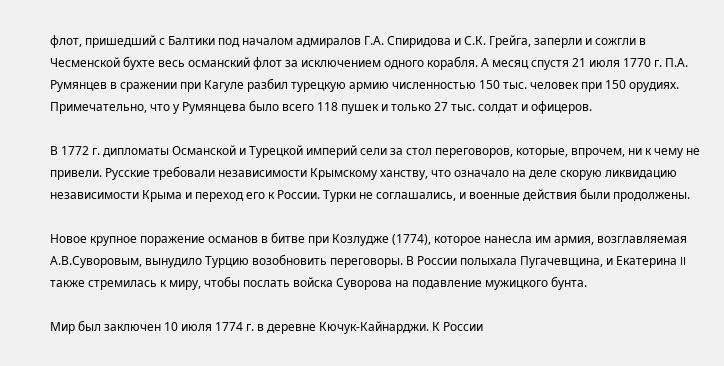флот, пришедший с Балтики под началом адмиралов Г.А. Спиридова и С.К. Грейга, заперли и сожгли в Чесменской бухте весь османский флот за исключением одного корабля. А месяц спустя 21 июля 1770 г. П.А. Румянцев в сражении при Кагуле разбил турецкую армию численностью 150 тыс. человек при 150 орудиях. Примечательно, что у Румянцева было всего 118 пушек и только 27 тыс. солдат и офицеров.

В 1772 г. дипломаты Османской и Турецкой империй сели за стол переговоров, которые, впрочем, ни к чему не привели. Русские требовали независимости Крымскому ханству, что означало на деле скорую ликвидацию независимости Крыма и переход его к России. Турки не соглашались, и военные действия были продолжены.

Новое крупное поражение османов в битве при Козлудже (1774), которое нанесла им армия, возглавляемая А.В.Суворовым, вынудило Турцию возобновить переговоры. В России полыхала Пугачевщина, и Екатерина II также стремилась к миру, чтобы послать войска Суворова на подавление мужицкого бунта.

Мир был заключен 10 июля 1774 г. в деревне Кючук-Кайнарджи. К России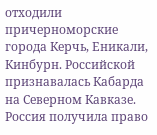отходили причерноморские города Керчь, Еникали, Кинбурн. Российской признавалась Кабарда на Северном Кавказе. Россия получила право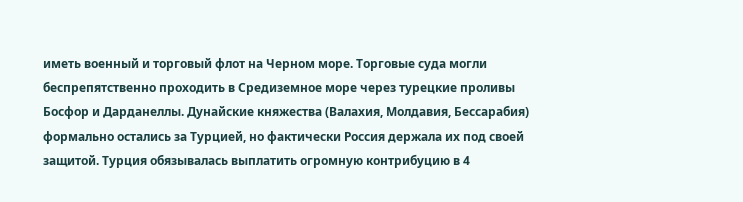иметь военный и торговый флот на Черном море. Торговые суда могли беспрепятственно проходить в Средиземное море через турецкие проливы Босфор и Дарданеллы. Дунайские княжества (Валахия, Молдавия, Бессарабия) формально остались за Турцией, но фактически Россия держала их под своей защитой. Турция обязывалась выплатить огромную контрибуцию в 4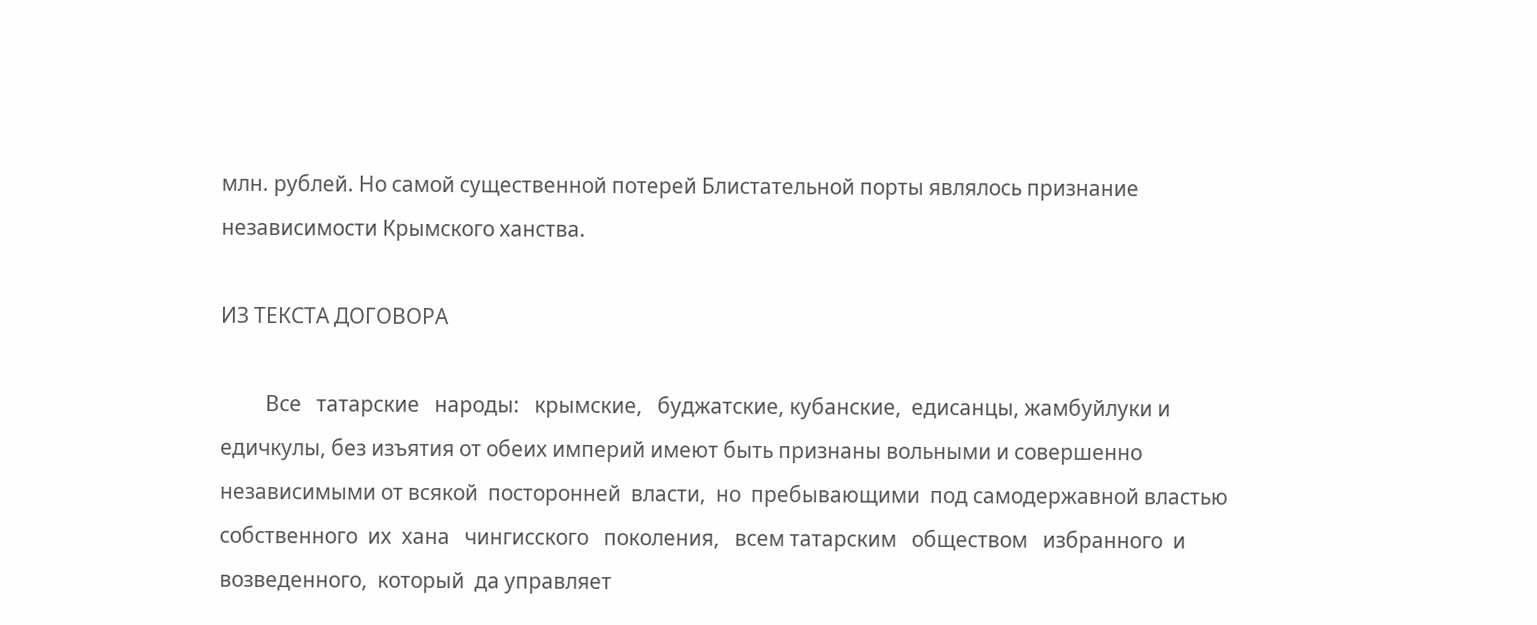млн. рублей. Но самой существенной потерей Блистательной порты являлось признание независимости Крымского ханства.

ИЗ ТЕКСТА ДОГОВОРА

         Все   татарские   народы:   крымские,   буджатские, кубанские,  едисанцы, жамбуйлуки и едичкулы, без изъятия от обеих империй имеют быть признаны вольными и совершенно независимыми от всякой  посторонней  власти,  но  пребывающими  под самодержавной властью  собственного  их  хана   чингисского   поколения,   всем татарским   обществом   избранного  и  возведенного,  который  да управляет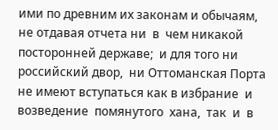ими по древним их законам и обычаям,  не отдавая отчета ни  в  чем никакой посторонней державе;  и для того ни российский двор,  ни Оттоманская Порта не имеют вступаться как в избрание  и возведение  помянутого  хана,  так  и  в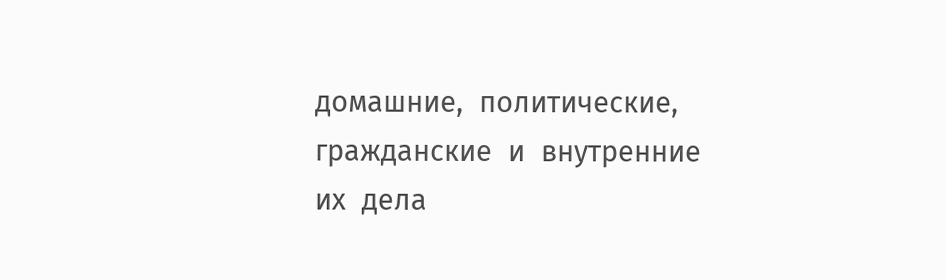домашние,  политические, гражданские  и  внутренние  их  дела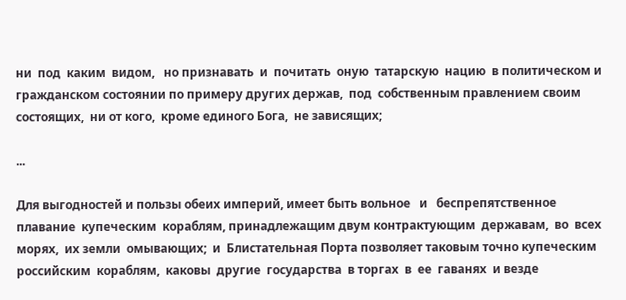ни  под  каким  видом,   но признавать  и  почитать  оную  татарскую  нацию  в политическом и гражданском состоянии по примеру других держав,  под  собственным правлением своим состоящих,  ни от кого,  кроме единого Бога,  не зависящих;

...

Для выгодностей и пользы обеих империй, имеет быть вольное   и   беспрепятственное   плавание  купеческим  кораблям, принадлежащим двум контрактующим  державам,  во  всех  морях,  их земли  омывающих;  и  Блистательная Порта позволяет таковым точно купеческим  российским  кораблям,  каковы  другие  государства  в торгах  в  ее  гаванях  и везде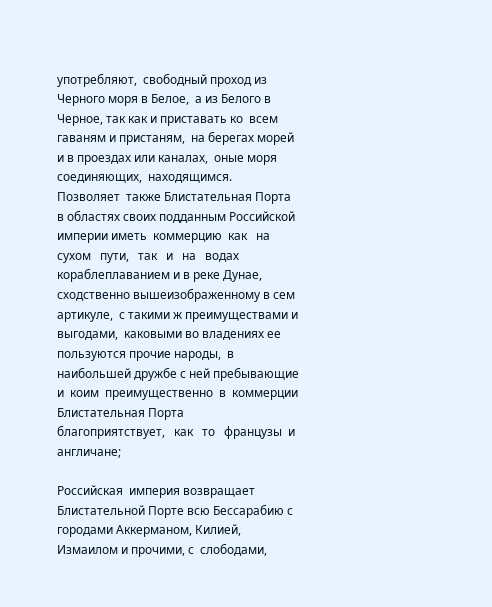употребляют,  свободный проход из Черного моря в Белое,  а из Белого в Черное, так как и приставать ко  всем  гаваням и пристаням,  на берегах морей и в проездах или каналах,  оные моря  соединяющих,  находящимся.  Позволяет  также Блистательная Порта в областях своих подданным Российской империи иметь  коммерцию  как   на   сухом   пути,   так   и   на   водах кораблеплаванием и в реке Дунае,  сходственно вышеизображенному в сем артикуле,  с такими ж преимуществами и выгодами,  каковыми во владениях ее пользуются прочие народы,  в наибольшей дружбе с ней пребывающие и  коим  преимущественно  в  коммерции  Блистательная Порта   благоприятствует,   как   то   французы  и  англичане;

Российская  империя возвращает Блистательной Порте всю Бессарабию с городами Аккерманом, Килией, Измаилом и прочими, с  слободами,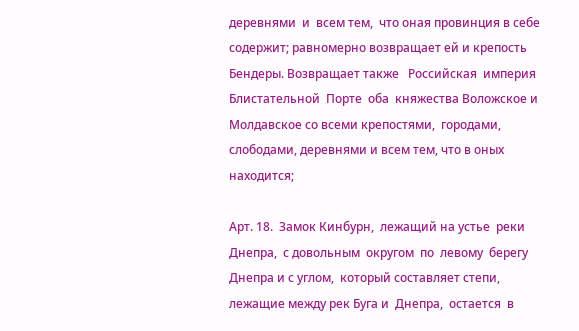деревнями  и  всем тем,  что оная провинция в себе содержит; равномерно возвращает ей и крепость Бендеры. Возвращает также   Российская  империя  Блистательной  Порте  оба  княжества Воложское и Молдавское со всеми крепостями,  городами, слободами, деревнями и всем тем, что в оных находится;

Арт. 18.  Замок Кинбурн,  лежащий на устье  реки  Днепра,  с довольным  округом  по  левому  берегу Днепра и с углом,  который составляет степи,  лежащие между рек Буга и  Днепра,  остается  в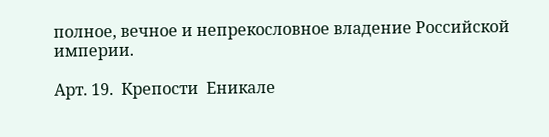полное, вечное и непрекословное владение Российской империи.

Арт. 19.  Крепости  Еникале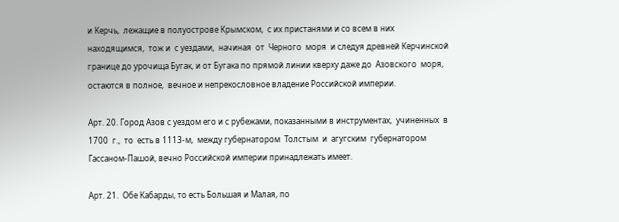и Керчь,  лежащие в полуострове Крымском,  с их пристанями и со всем в них находящимся,  тож и  с уездами,  начиная  от  Черного  моря  и следуя древней Керчинской границе до урочища Бугак, и от Бугака по прямой линии кверху даже до  Азовского  моря,  остаются в полное,  вечное и непрекословное владение Российской империи.

Арт. 20. Город Азов с уездом его и с рубежами, показанными в инструментах,  учиненных  в  1700  г.,  то  есть в 1113-м,  между губернатором  Толстым  и  агугским  губернатором  Гассаном-Пашой, вечно Российской империи принадлежать имеет.

Арт. 21.  Обе Кабарды, то есть Большая и Малая, по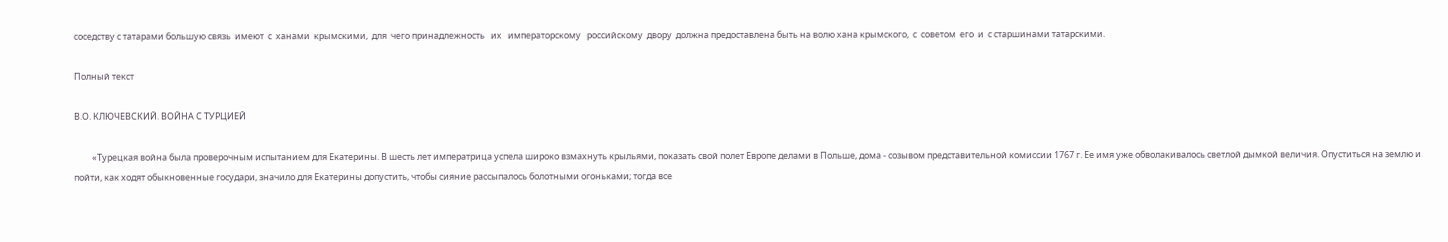соседству с татарами большую связь  имеют  с  ханами  крымскими,  для  чего принадлежность   их   императорскому   российскому  двору  должна предоставлена быть на волю хана крымского,  с  советом  его  и  с старшинами татарскими.

Полный текст

В.О. КЛЮЧЕВСКИЙ. ВОЙНА С ТУРЦИЕЙ

         «Турецкая война была проверочным испытанием для Екатерины. В шесть лет императрица успела широко взмахнуть крыльями, показать свой полет Европе делами в Польше, дома - созывом представительной комиссии 1767 г. Ее имя уже обволакивалось светлой дымкой величия. Опуститься на землю и пойти, как ходят обыкновенные государи, значило для Екатерины допустить, чтобы сияние рассыпалось болотными огоньками; тогда все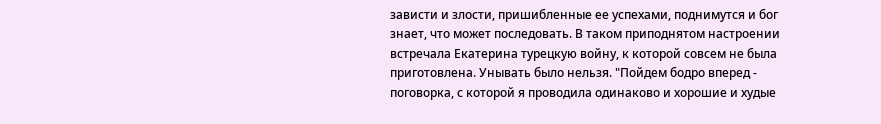зависти и злости, пришибленные ее успехами, поднимутся и бог знает, что может последовать. В таком приподнятом настроении встречала Екатерина турецкую войну, к которой совсем не была приготовлена. Унывать было нельзя. "Пойдем бодро вперед - поговорка, с которой я проводила одинаково и хорошие и худые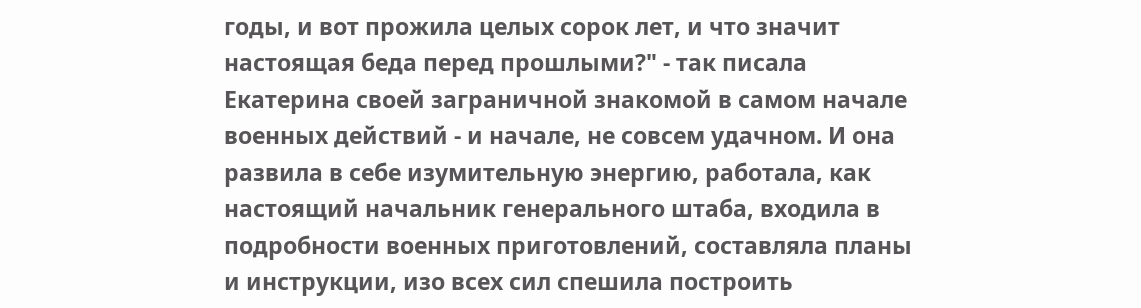годы, и вот прожила целых сорок лет, и что значит настоящая беда перед прошлыми?" - так писала Екатерина своей заграничной знакомой в самом начале военных действий - и начале, не совсем удачном. И она развила в себе изумительную энергию, работала, как настоящий начальник генерального штаба, входила в подробности военных приготовлений, составляла планы и инструкции, изо всех сил спешила построить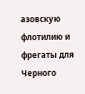азовскую флотилию и фрегаты для Черного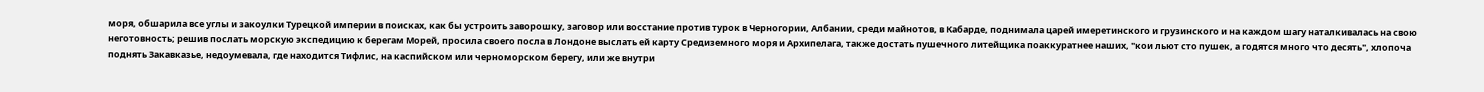моря, обшарила все углы и закоулки Турецкой империи в поисках, как бы устроить заворошку, заговор или восстание против турок в Черногории, Албании, среди майнотов, в Кабарде, поднимала царей имеретинского и грузинского и на каждом шагу наталкивалась на свою неготовность; решив послать морскую экспедицию к берегам Морей, просила своего посла в Лондоне выслать ей карту Средиземного моря и Архипелага, также достать пушечного литейщика поаккуратнее наших, "кои льют сто пушек, а годятся много что десять", хлопоча поднять Закавказье, недоумевала, где находится Тифлис, на каспийском или черноморском берегу, или же внутри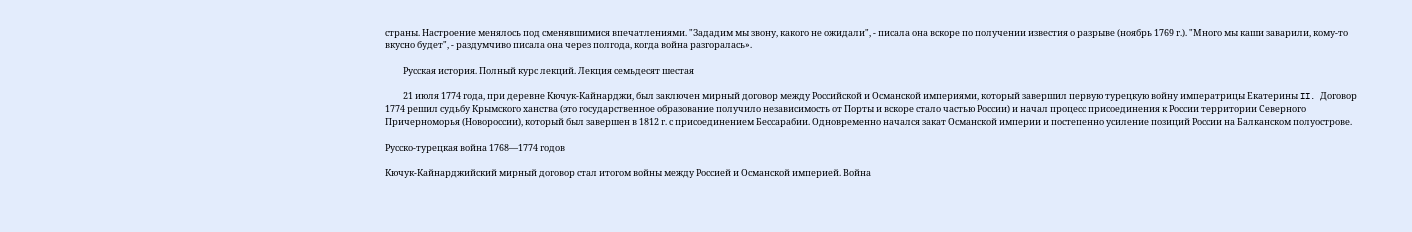страны. Настроение менялось под сменявшимися впечатлениями. "Зададим мы звону, какого не ожидали", - писала она вскоре по получении известия о разрыве (ноябрь 1769 г.). "Много мы каши заварили, кому-то вкусно будет", - раздумчиво писала она через полгода, когда война разгоралась».

         Русская история. Полный курс лекций. Лекция семьдесят шестая

         21 июля 1774 года, при деревне Кючук-Кайнарджи, был заключен мирный договор между Российской и Османской империями, который завершил первую турецкую войну императрицы Екатерины II. Договор 1774 решил судьбу Крымского ханства (это государственное образование получило независимость от Порты и вскоре стало частью России) и начал процесс присоединения к России территории Северного Причерноморья (Новороссии), который был завершен в 1812 г. с присоединением Бессарабии. Одновременно начался закат Османской империи и постепенно усиление позиций России на Балканском полуострове.

Русско-турецкая война 1768—1774 годов

Кючук-Кайнарджийский мирный договор стал итогом войны между Россией и Османской империей. Война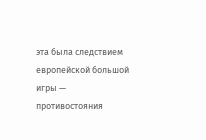эта была следствием европейской большой игры — противостояния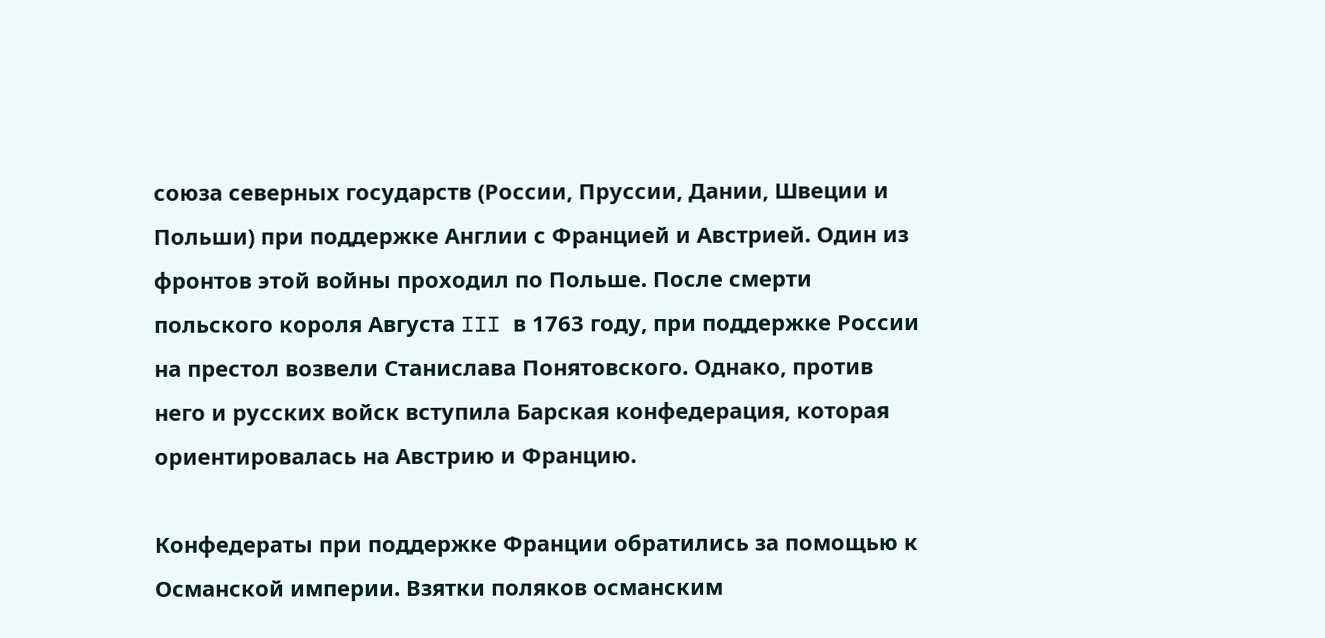союза северных государств (России, Пруссии, Дании, Швеции и Польши) при поддержке Англии с Францией и Австрией. Один из фронтов этой войны проходил по Польше. После смерти польского короля Августа III в 1763 году, при поддержке России на престол возвели Станислава Понятовского. Однако, против него и русских войск вступила Барская конфедерация, которая ориентировалась на Австрию и Францию.

Конфедераты при поддержке Франции обратились за помощью к Османской империи. Взятки поляков османским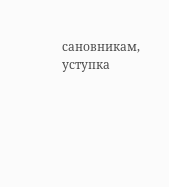сановникам, уступка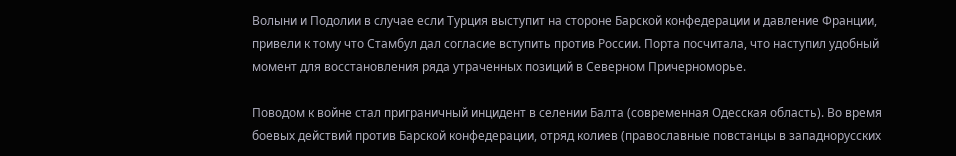Волыни и Подолии в случае если Турция выступит на стороне Барской конфедерации и давление Франции, привели к тому что Стамбул дал согласие вступить против России. Порта посчитала, что наступил удобный момент для восстановления ряда утраченных позиций в Северном Причерноморье.

Поводом к войне стал приграничный инцидент в селении Балта (современная Одесская область). Во время боевых действий против Барской конфедерации, отряд колиев (православные повстанцы в западнорусских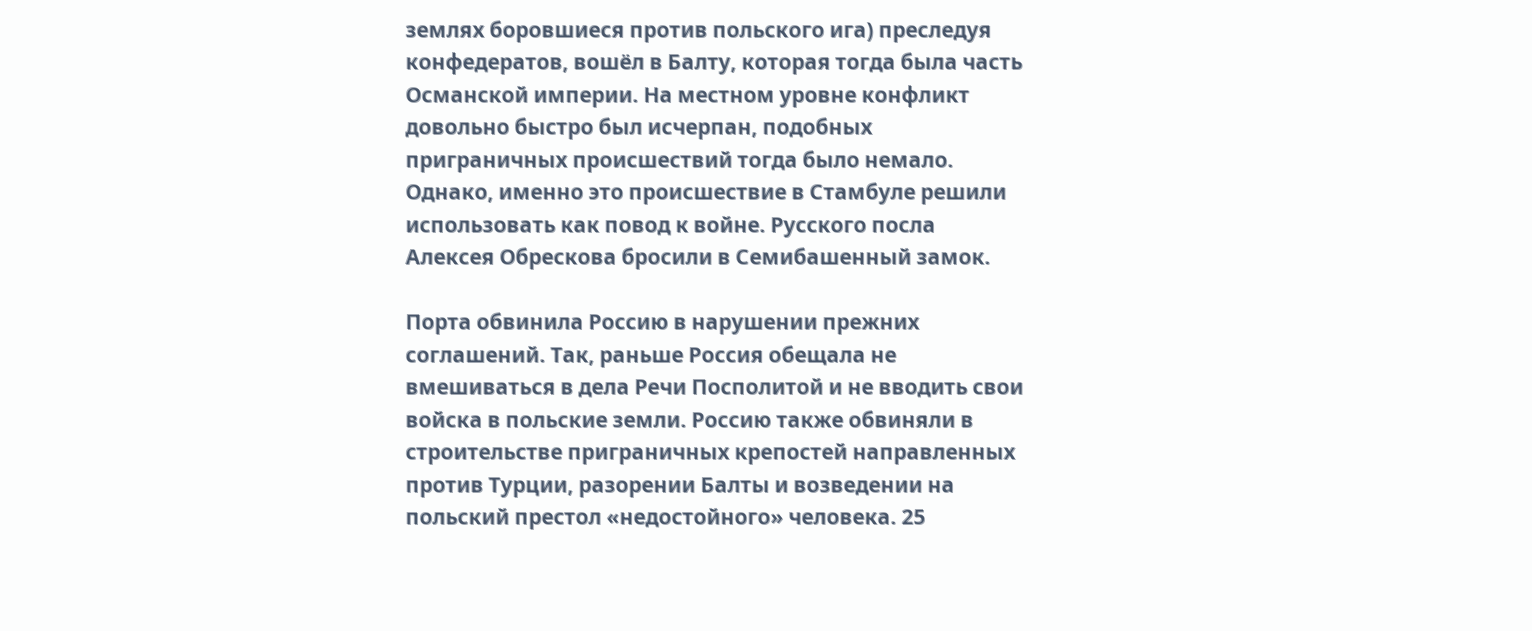землях боровшиеся против польского ига) преследуя конфедератов, вошёл в Балту, которая тогда была часть Османской империи. На местном уровне конфликт довольно быстро был исчерпан, подобных приграничных происшествий тогда было немало. Однако, именно это происшествие в Стамбуле решили использовать как повод к войне. Русского посла Алексея Обрескова бросили в Семибашенный замок.

Порта обвинила Россию в нарушении прежних соглашений. Так, раньше Россия обещала не вмешиваться в дела Речи Посполитой и не вводить свои войска в польские земли. Россию также обвиняли в строительстве приграничных крепостей направленных против Турции, разорении Балты и возведении на польский престол «недостойного» человека. 25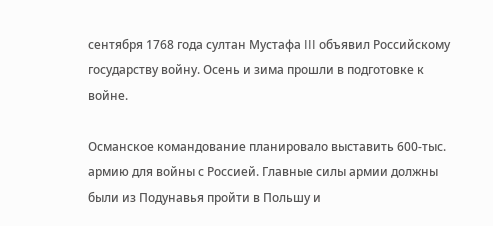сентября 1768 года султан Мустафа III объявил Российскому государству войну. Осень и зима прошли в подготовке к войне.

Османское командование планировало выставить 600-тыс. армию для войны с Россией. Главные силы армии должны были из Подунавья пройти в Польшу и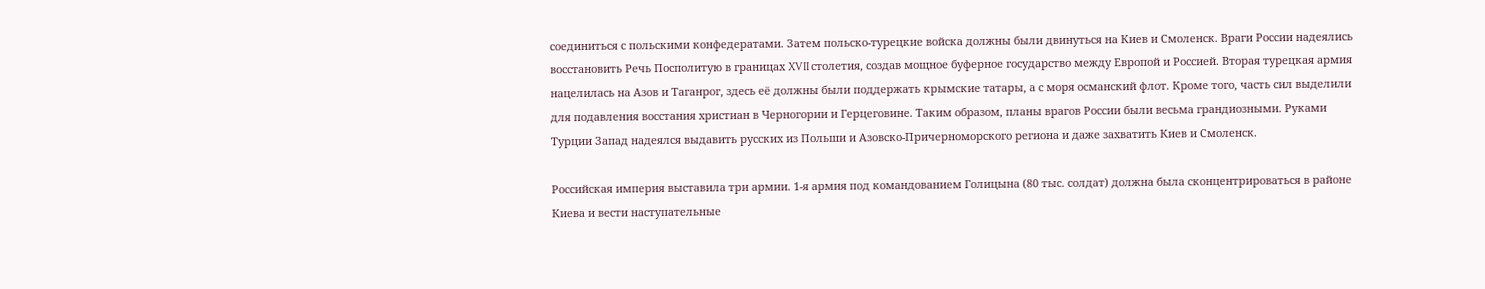соединиться с польскими конфедератами. Затем польско-турецкие войска должны были двинуться на Киев и Смоленск. Враги России надеялись восстановить Речь Посполитую в границах XVII столетия, создав мощное буферное государство между Европой и Россией. Вторая турецкая армия нацелилась на Азов и Таганрог, здесь её должны были поддержать крымские татары, а с моря османский флот. Кроме того, часть сил выделили для подавления восстания христиан в Черногории и Герцеговине. Таким образом, планы врагов России были весьма грандиозными. Руками Турции Запад надеялся выдавить русских из Польши и Азовско-Причерноморского региона и даже захватить Киев и Смоленск.

Российская империя выставила три армии. 1-я армия под командованием Голицына (80 тыс. солдат) должна была сконцентрироваться в районе Киева и вести наступательные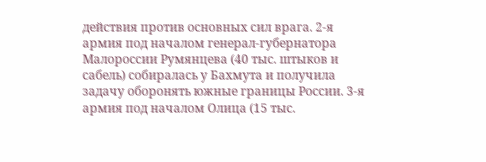действия против основных сил врага. 2-я армия под началом генерал-губернатора Малороссии Румянцева (40 тыс. штыков и сабель) собиралась у Бахмута и получила задачу оборонять южные границы России. 3-я армия под началом Олица (15 тыс.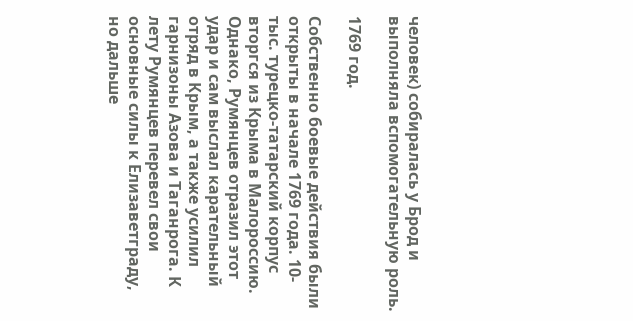человек) собиралась у Брод и выполняла вспомогательную роль.

1769 год.

Собственно боевые действия были открыты в начале 1769 года. 10-тыс. турецко-татарский корпус вторгся из Крыма в Малороссию. Однако, Румянцев отразил этот удар и сам выслал карательный отряд в Крым, а также усилил гарнизоны Азова и Таганрога. К лету Румянцев перевел свои основные силы к Елизаветграду, но дальше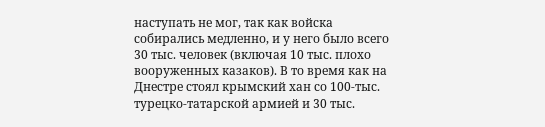наступать не мог, так как войска собирались медленно, и у него было всего 30 тыс. человек (включая 10 тыс. плохо вооруженных казаков). В то время как на Днестре стоял крымский хан со 100-тыс. турецко-татарской армией и 30 тыс.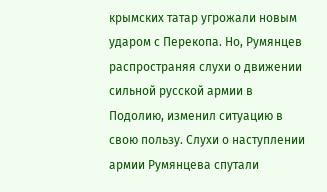крымских татар угрожали новым ударом с Перекопа. Но, Румянцев распространяя слухи о движении сильной русской армии в Подолию, изменил ситуацию в свою пользу. Слухи о наступлении армии Румянцева спутали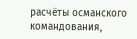расчёты османского командования,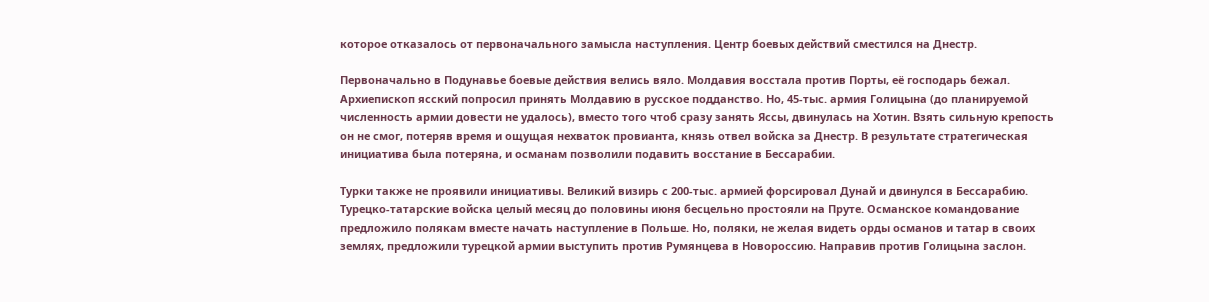которое отказалось от первоначального замысла наступления. Центр боевых действий сместился на Днестр.

Первоначально в Подунавье боевые действия велись вяло. Молдавия восстала против Порты, её господарь бежал. Архиепископ ясский попросил принять Молдавию в русское подданство. Но, 45-тыс. армия Голицына (до планируемой численность армии довести не удалось), вместо того чтоб сразу занять Яссы, двинулась на Хотин. Взять сильную крепость он не смог, потеряв время и ощущая нехваток провианта, князь отвел войска за Днестр. В результате стратегическая инициатива была потеряна, и османам позволили подавить восстание в Бессарабии.

Турки также не проявили инициативы. Великий визирь с 200-тыс. армией форсировал Дунай и двинулся в Бессарабию. Турецко-татарские войска целый месяц до половины июня бесцельно простояли на Пруте. Османское командование предложило полякам вместе начать наступление в Польше. Но, поляки, не желая видеть орды османов и татар в своих землях, предложили турецкой армии выступить против Румянцева в Новороссию. Направив против Голицына заслон.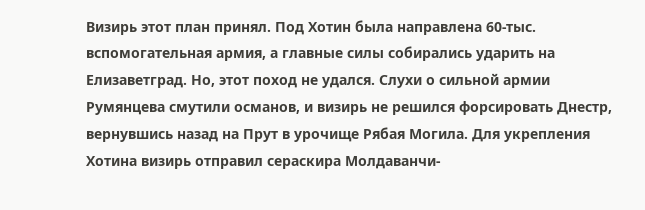Визирь этот план принял. Под Хотин была направлена 60-тыс. вспомогательная армия, а главные силы собирались ударить на Елизаветград. Но, этот поход не удался. Слухи о сильной армии Румянцева смутили османов, и визирь не решился форсировать Днестр, вернувшись назад на Прут в урочище Рябая Могила. Для укрепления Хотина визирь отправил сераскира Молдаванчи-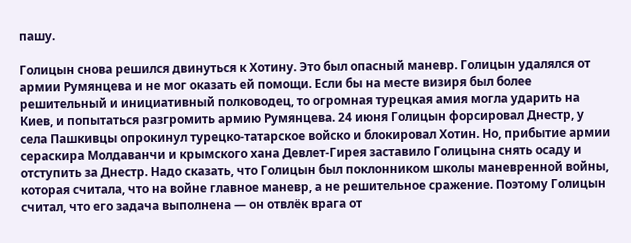пашу.

Голицын снова решился двинуться к Хотину. Это был опасный маневр. Голицын удалялся от армии Румянцева и не мог оказать ей помощи. Если бы на месте визиря был более решительный и инициативный полководец, то огромная турецкая амия могла ударить на Киев, и попытаться разгромить армию Румянцева. 24 июня Голицын форсировал Днестр, у села Пашкивцы опрокинул турецко-татарское войско и блокировал Хотин. Но, прибытие армии сераскира Молдаванчи и крымского хана Девлет-Гирея заставило Голицына снять осаду и отступить за Днестр. Надо сказать, что Голицын был поклонником школы маневренной войны, которая считала, что на войне главное маневр, а не решительное сражение. Поэтому Голицын считал, что его задача выполнена — он отвлёк врага от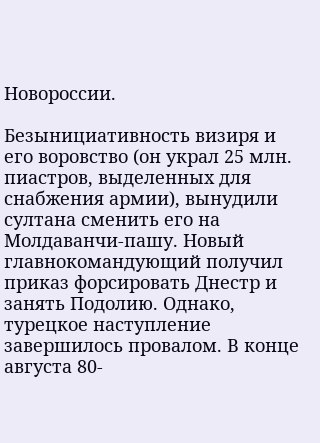Новороссии.

Безынициативность визиря и его воровство (он украл 25 млн. пиастров, выделенных для снабжения армии), вынудили султана сменить его на Молдаванчи-пашу. Новый главнокомандующий получил приказ форсировать Днестр и занять Подолию. Однако, турецкое наступление завершилось провалом. В конце августа 80-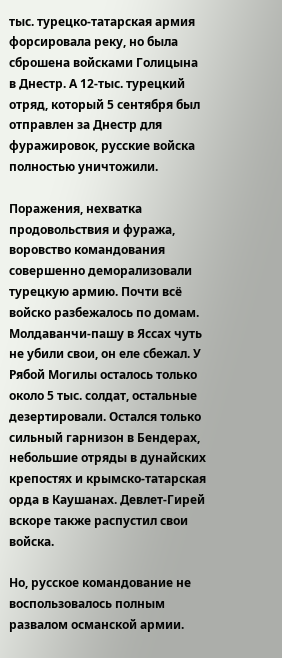тыс. турецко-татарская армия форсировала реку, но была сброшена войсками Голицына в Днестр. А 12-тыс. турецкий отряд, который 5 сентября был отправлен за Днестр для фуражировок, русские войска полностью уничтожили.

Поражения, нехватка продовольствия и фуража, воровство командования совершенно деморализовали турецкую армию. Почти всё войско разбежалось по домам. Молдаванчи-пашу в Яссах чуть не убили свои, он еле сбежал. У Рябой Могилы осталось только около 5 тыс. солдат, остальные дезертировали. Остался только сильный гарнизон в Бендерах, небольшие отряды в дунайских крепостях и крымско-татарская орда в Каушанах. Девлет-Гирей вскоре также распустил свои войска.

Но, русское командование не воспользовалось полным развалом османской армии.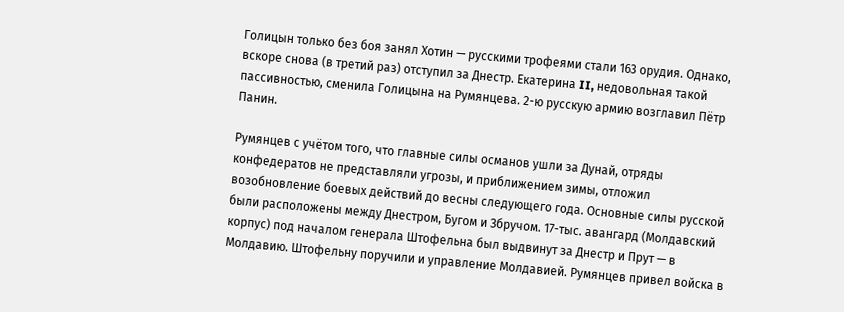Голицын только без боя занял Хотин — русскими трофеями стали 163 орудия. Однако, вскоре снова (в третий раз) отступил за Днестр. Екатерина II, недовольная такой пассивностью, сменила Голицына на Румянцева. 2-ю русскую армию возглавил Пётр Панин.

Румянцев с учётом того, что главные силы османов ушли за Дунай, отряды конфедератов не представляли угрозы, и приближением зимы, отложил возобновление боевых действий до весны следующего года. Основные силы русской были расположены между Днестром, Бугом и Збручом. 17-тыс. авангард (Молдавский корпус) под началом генерала Штофельна был выдвинут за Днестр и Прут — в Молдавию. Штофельну поручили и управление Молдавией. Румянцев привел войска в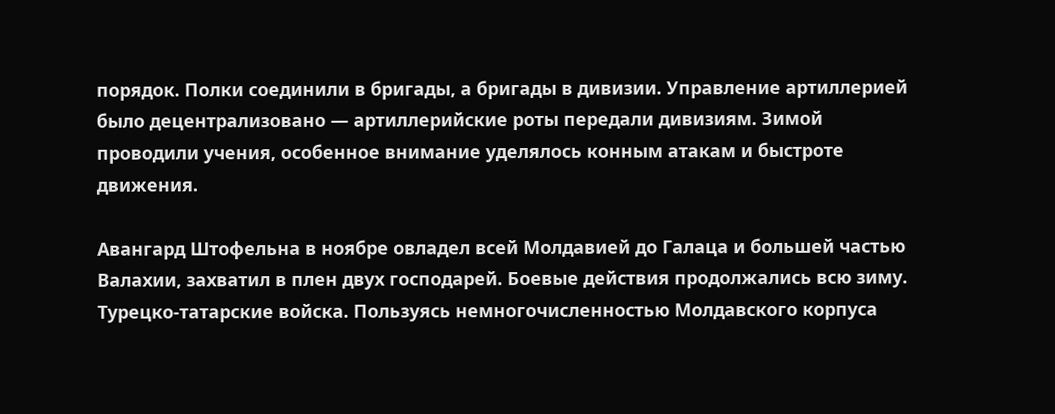порядок. Полки соединили в бригады, а бригады в дивизии. Управление артиллерией было децентрализовано — артиллерийские роты передали дивизиям. Зимой проводили учения, особенное внимание уделялось конным атакам и быстроте движения.

Авангард Штофельна в ноябре овладел всей Молдавией до Галаца и большей частью Валахии, захватил в плен двух господарей. Боевые действия продолжались всю зиму. Турецко-татарские войска. Пользуясь немногочисленностью Молдавского корпуса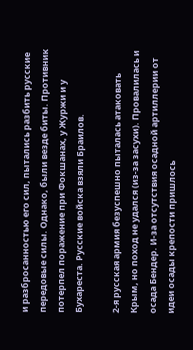и разбросанностью его сил, пытались разбить русские передовые силы. Однако, были везде биты. Противник потерпел поражение при Фокшанах, у Журжи и у Бухареста. Русские войска взяли Браилов.

2-я русская армия безуспешно пыталась атаковать Крым, но поход не удался (из-за засухи). Провалилась и осада Бендер. И-за отсутствия осадной артиллерии от идеи осады крепости пришлось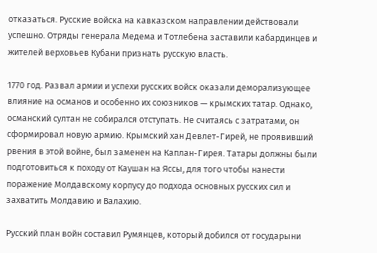отказаться. Русские войска на кавказском направлении действовали успешно. Отряды генерала Медема и Тотлебена заставили кабардинцев и жителей верховьев Кубани признать русскую власть.

1770 год. Развал армии и успехи русских войск оказали деморализующее влияние на османов и особенно их союзников — крымских татар. Однако, османский султан не собирался отступать. Не считаясь с затратами, он сформировал новую армию. Крымский хан Девлет-Гирей, не проявивший рвения в этой войне, был заменен на Каплан-Гирея. Татары должны были подготовиться к походу от Каушан на Яссы, для того чтобы нанести поражение Молдавскому корпусу до подхода основных русских сил и захватить Молдавию и Валахию.

Русский план войн составил Румянцев, который добился от государыни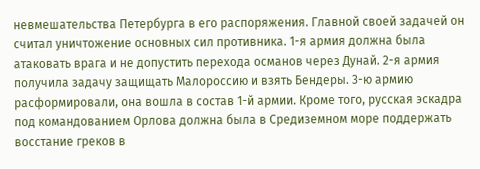невмешательства Петербурга в его распоряжения. Главной своей задачей он считал уничтожение основных сил противника. 1-я армия должна была атаковать врага и не допустить перехода османов через Дунай. 2-я армия получила задачу защищать Малороссию и взять Бендеры. 3-ю армию расформировали, она вошла в состав 1-й армии. Кроме того, русская эскадра под командованием Орлова должна была в Средиземном море поддержать восстание греков в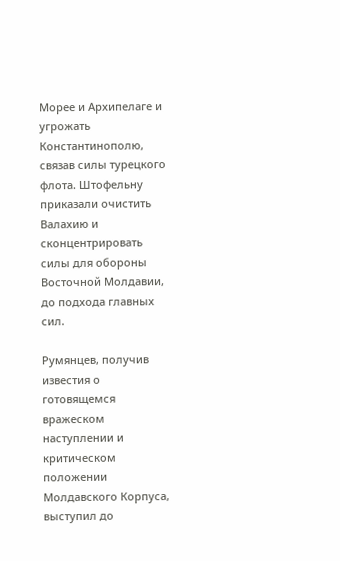Морее и Архипелаге и угрожать Константинополю, связав силы турецкого флота. Штофельну приказали очистить Валахию и сконцентрировать силы для обороны Восточной Молдавии, до подхода главных сил.

Румянцев, получив известия о готовящемся вражеском наступлении и критическом положении Молдавского Корпуса, выступил до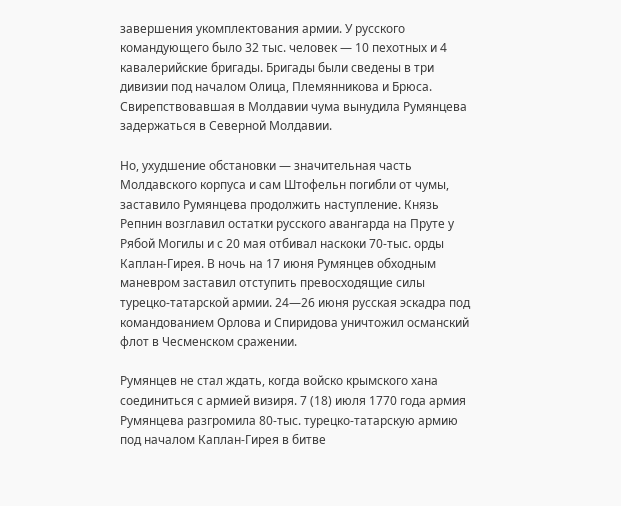завершения укомплектования армии. У русского командующего было 32 тыс. человек — 10 пехотных и 4 кавалерийские бригады. Бригады были сведены в три дивизии под началом Олица, Племянникова и Брюса. Свирепствовавшая в Молдавии чума вынудила Румянцева задержаться в Северной Молдавии.

Но, ухудшение обстановки — значительная часть Молдавского корпуса и сам Штофельн погибли от чумы, заставило Румянцева продолжить наступление. Князь Репнин возглавил остатки русского авангарда на Пруте у Рябой Могилы и с 20 мая отбивал наскоки 70-тыс. орды Каплан-Гирея. В ночь на 17 июня Румянцев обходным маневром заставил отступить превосходящие силы турецко-татарской армии. 24—26 июня русская эскадра под командованием Орлова и Спиридова уничтожил османский флот в Чесменском сражении.

Румянцев не стал ждать, когда войско крымского хана соединиться с армией визиря. 7 (18) июля 1770 года армия Румянцева разгромила 80-тыс. турецко-татарскую армию под началом Каплан-Гирея в битве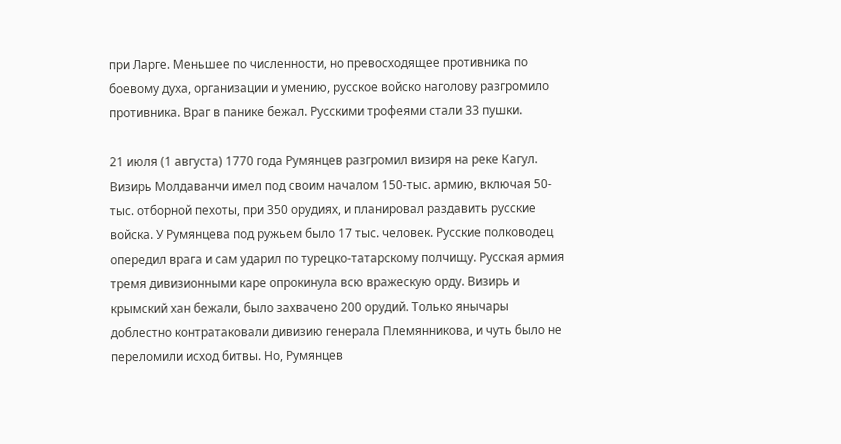при Ларге. Меньшее по численности, но превосходящее противника по боевому духа, организации и умению, русское войско наголову разгромило противника. Враг в панике бежал. Русскими трофеями стали 33 пушки.

21 июля (1 августа) 1770 года Румянцев разгромил визиря на реке Кагул. Визирь Молдаванчи имел под своим началом 150-тыс. армию, включая 50-тыс. отборной пехоты, при 350 орудиях, и планировал раздавить русские войска. У Румянцева под ружьем было 17 тыс. человек. Русские полководец опередил врага и сам ударил по турецко-татарскому полчищу. Русская армия тремя дивизионными каре опрокинула всю вражескую орду. Визирь и крымский хан бежали, было захвачено 200 орудий. Только янычары доблестно контратаковали дивизию генерала Племянникова, и чуть было не переломили исход битвы. Но, Румянцев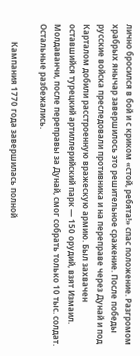лично бросился в бой и с криком «стой, ребята!» спас положение. Разгромом храбрых янычар завершилось это решительное сражение. После победы русские войска преследовали противника и на переправе через Дунай и под Карталом добили расстроенную вражескую армию. Был захвачен оставшийся турецкий артиллерийский парк — 150 орудий, взят Измаил. Молдаванчи, после переправы за Дунай, смог собрать только 10 тыс. солдат. Остальные разбежались.

         Кампания 1770 года завершилась полной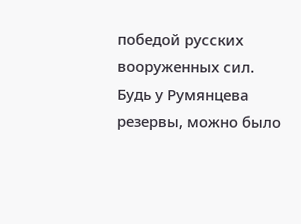победой русских вооруженных сил. Будь у Румянцева резервы, можно было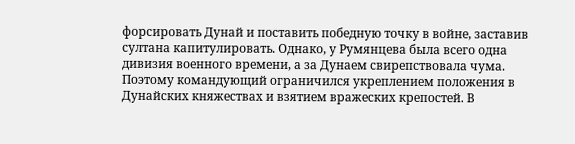форсировать Дунай и поставить победную точку в войне, заставив султана капитулировать. Однако, у Румянцева была всего одна дивизия военного времени, а за Дунаем свирепствовала чума. Поэтому командующий ограничился укреплением положения в Дунайских княжествах и взятием вражеских крепостей. В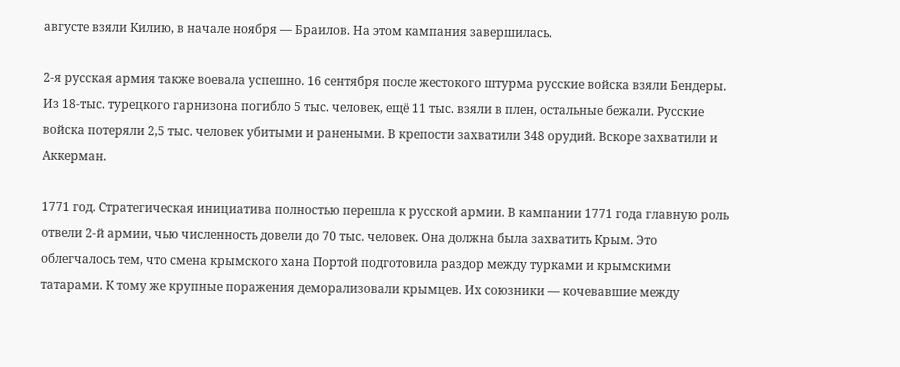августе взяли Килию, в начале ноября — Браилов. На этом кампания завершилась.

2-я русская армия также воевала успешно. 16 сентября после жестокого штурма русские войска взяли Бендеры. Из 18-тыс. турецкого гарнизона погибло 5 тыс. человек, ещё 11 тыс. взяли в плен, остальные бежали. Русские войска потеряли 2,5 тыс. человек убитыми и ранеными. В крепости захватили 348 орудий. Вскоре захватили и Аккерман.

1771 год. Стратегическая инициатива полностью перешла к русской армии. В кампании 1771 года главную роль отвели 2-й армии, чью численность довели до 70 тыс. человек. Она должна была захватить Крым. Это облегчалось тем, что смена крымского хана Портой подготовила раздор между турками и крымскими татарами. К тому же крупные поражения деморализовали крымцев. Их союзники — кочевавшие между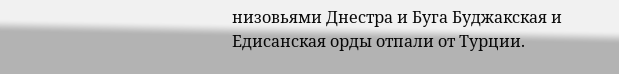низовьями Днестра и Буга Буджакская и Едисанская орды отпали от Турции.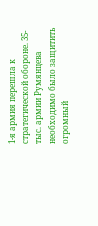1-я армия перешла к стратегической обороне. 35-тыс. армии Румянцева необходимо было защитить огромный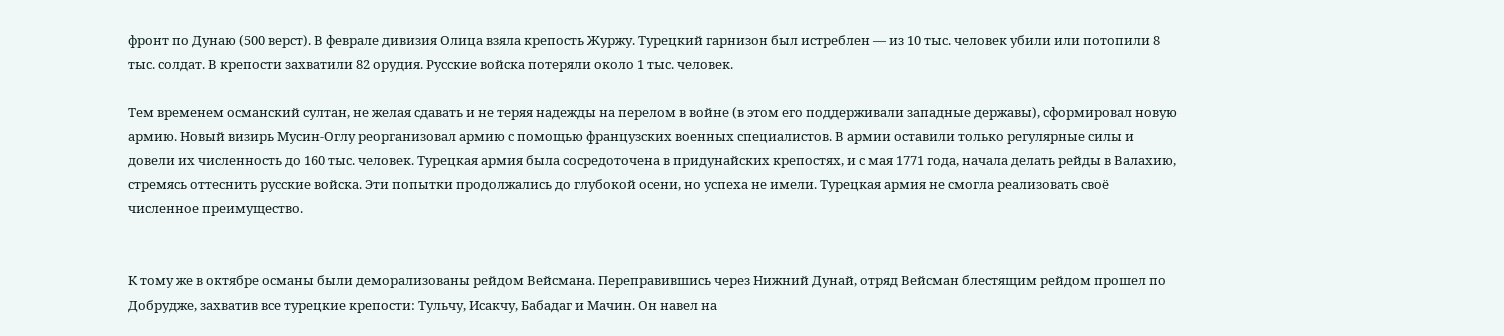фронт по Дунаю (500 верст). В феврале дивизия Олица взяла крепость Журжу. Турецкий гарнизон был истреблен — из 10 тыс. человек убили или потопили 8 тыс. солдат. В крепости захватили 82 орудия. Русские войска потеряли около 1 тыс. человек.

Тем временем османский султан, не желая сдавать и не теряя надежды на перелом в войне (в этом его поддерживали западные державы), сформировал новую армию. Новый визирь Мусин-Оглу реорганизовал армию с помощью французских военных специалистов. В армии оставили только регулярные силы и довели их численность до 160 тыс. человек. Турецкая армия была сосредоточена в придунайских крепостях, и с мая 1771 года, начала делать рейды в Валахию, стремясь оттеснить русские войска. Эти попытки продолжались до глубокой осени, но успеха не имели. Турецкая армия не смогла реализовать своё численное преимущество.


К тому же в октябре османы были деморализованы рейдом Вейсмана. Переправившись через Нижний Дунай, отряд Вейсман блестящим рейдом прошел по Добрудже, захватив все турецкие крепости: Тульчу, Исакчу, Бабадаг и Мачин. Он навел на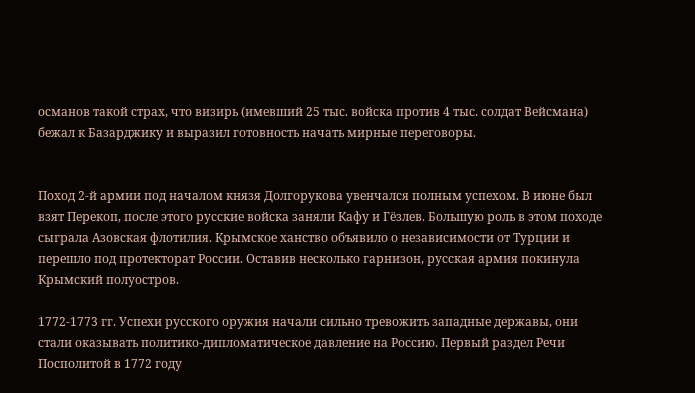османов такой страх, что визирь (имевший 25 тыс. войска против 4 тыс. солдат Вейсмана) бежал к Базарджику и выразил готовность начать мирные переговоры.


Поход 2-й армии под началом князя Долгорукова увенчался полным успехом. В июне был взят Перекоп, после этого русские войска заняли Кафу и Гёзлев. Большую роль в этом походе сыграла Азовская флотилия. Крымское ханство объявило о независимости от Турции и перешло под протекторат России. Оставив несколько гарнизон, русская армия покинула Крымский полуостров.

1772-1773 гг. Успехи русского оружия начали сильно тревожить западные державы, они стали оказывать политико-дипломатическое давление на Россию. Первый раздел Речи Посполитой в 1772 году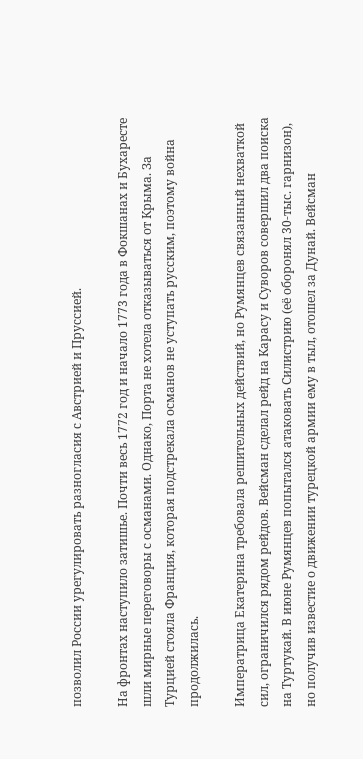позволил России урегулировать разногласия с Австрией и Пруссией.

На фронтах наступило затишье. Почти весь 1772 год и начало 1773 года в Фокшанах и Бухаресте шли мирные переговоры с османами. Однако, Порта не хотела отказываться от Крыма. За Турцией стояла Франция, которая подстрекала османов не уступать русским, поэтому война продолжилась.

Императрица Екатерина требовала решительных действий, но Румянцев связанный нехваткой сил, ограничился рядом рейдов. Вейсман сделал рейд на Карасу и Суворов совершил два поиска на Туртукай. В июне Румянцев попытался атаковать Силистрию (её оборонял 30-тыс. гарнизон), но получив известие о движении турецкой армии ему в тыл, отошел за Дунай. Вейсман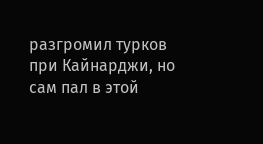разгромил турков при Кайнарджи, но сам пал в этой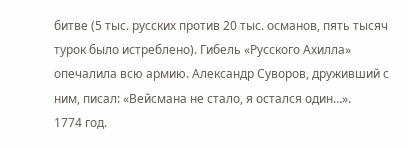битве (5 тыс. русских против 20 тыс. османов, пять тысяч турок было истреблено). Гибель «Русского Ахилла» опечалила всю армию. Александр Суворов, друживший с ним, писал: «Вейсмана не стало, я остался один…».
1774 год.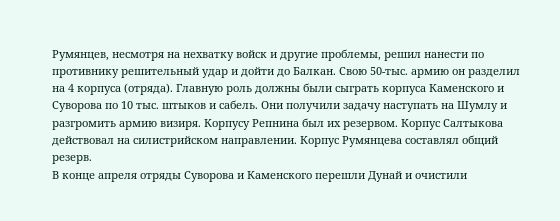Румянцев, несмотря на нехватку войск и другие проблемы, решил нанести по противнику решительный удар и дойти до Балкан. Свою 50-тыс. армию он разделил на 4 корпуса (отряда). Главную роль должны были сыграть корпуса Каменского и Суворова по 10 тыс. штыков и сабель. Они получили задачу наступать на Шумлу и разгромить армию визиря. Корпусу Репнина был их резервом. Корпус Салтыкова действовал на силистрийском направлении. Корпус Румянцева составлял общий резерв.
В конце апреля отряды Суворова и Каменского перешли Дунай и очистили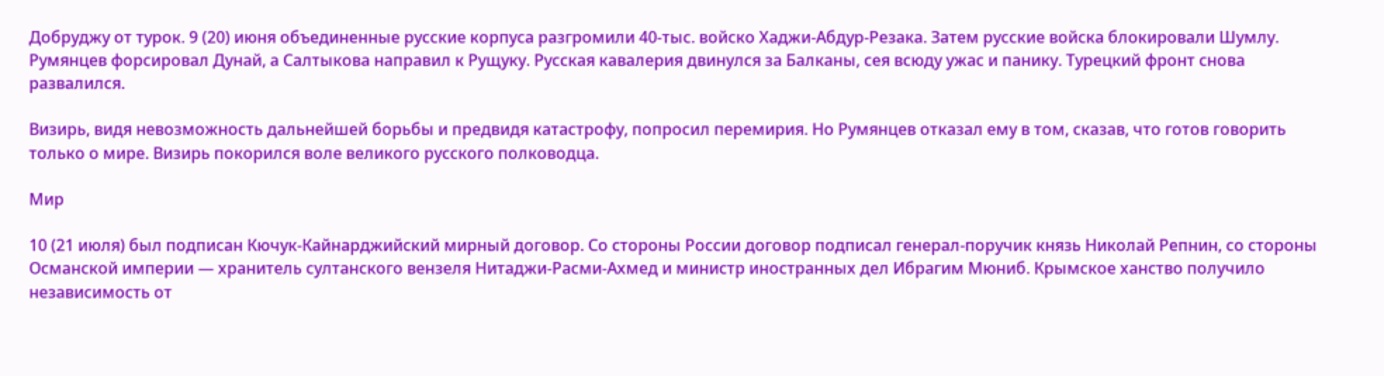Добруджу от турок. 9 (20) июня объединенные русские корпуса разгромили 40-тыс. войско Хаджи-Абдур-Резака. Затем русские войска блокировали Шумлу. Румянцев форсировал Дунай, а Салтыкова направил к Рущуку. Русская кавалерия двинулся за Балканы, сея всюду ужас и панику. Турецкий фронт снова развалился.

Визирь, видя невозможность дальнейшей борьбы и предвидя катастрофу, попросил перемирия. Но Румянцев отказал ему в том, сказав, что готов говорить только о мире. Визирь покорился воле великого русского полководца.

Мир

10 (21 июля) был подписан Кючук-Кайнарджийский мирный договор. Со стороны России договор подписал генерал-поручик князь Николай Репнин, со стороны Османской империи — хранитель султанского вензеля Нитаджи-Расми-Ахмед и министр иностранных дел Ибрагим Мюниб. Крымское ханство получило независимость от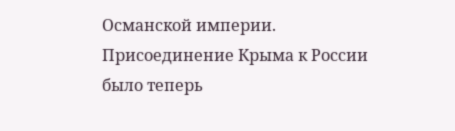Османской империи. Присоединение Крыма к России было теперь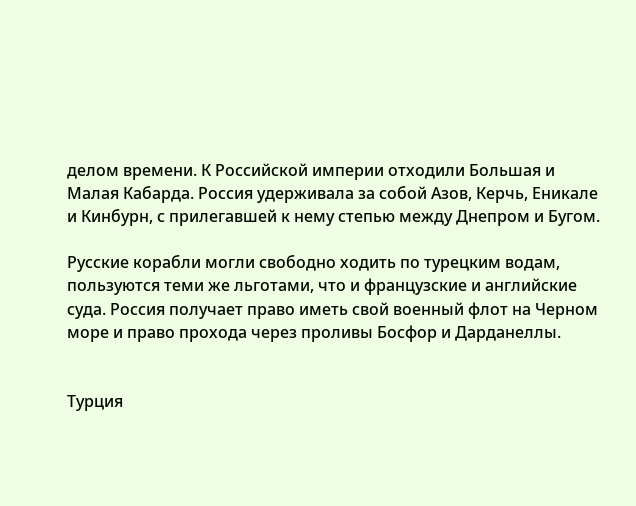делом времени. К Российской империи отходили Большая и Малая Кабарда. Россия удерживала за собой Азов, Керчь, Еникале и Кинбурн, с прилегавшей к нему степью между Днепром и Бугом.

Русские корабли могли свободно ходить по турецким водам, пользуются теми же льготами, что и французские и английские суда. Россия получает право иметь свой военный флот на Черном море и право прохода через проливы Босфор и Дарданеллы.


Турция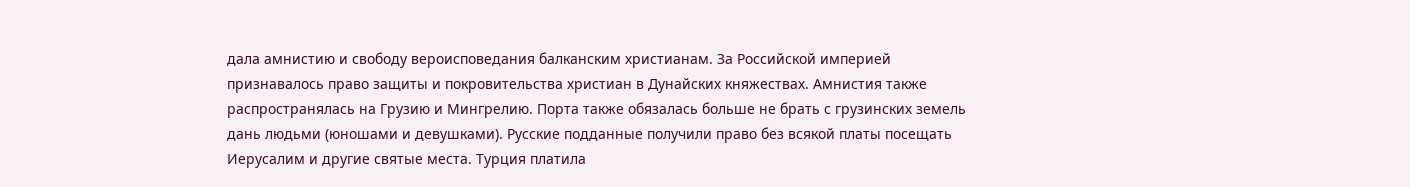дала амнистию и свободу вероисповедания балканским христианам. За Российской империей признавалось право защиты и покровительства христиан в Дунайских княжествах. Амнистия также распространялась на Грузию и Мингрелию. Порта также обязалась больше не брать с грузинских земель дань людьми (юношами и девушками). Русские подданные получили право без всякой платы посещать Иерусалим и другие святые места. Турция платила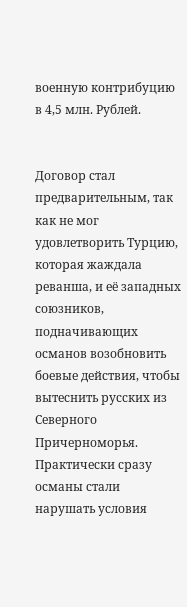военную контрибуцию в 4,5 млн. Рублей.


Договор стал предварительным, так как не мог удовлетворить Турцию, которая жаждала реванша, и её западных союзников, подначивающих османов возобновить боевые действия, чтобы вытеснить русских из Северного Причерноморья. Практически сразу османы стали нарушать условия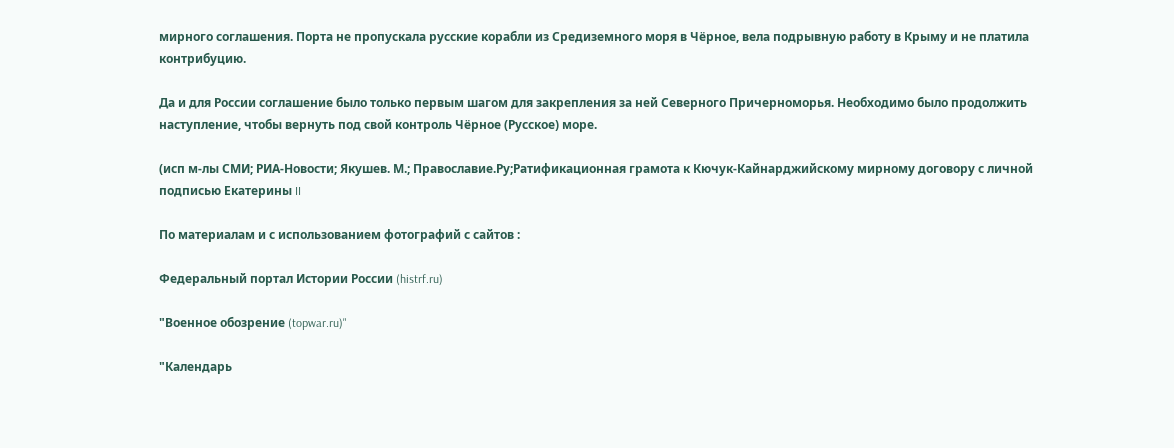мирного соглашения. Порта не пропускала русские корабли из Средиземного моря в Чёрное, вела подрывную работу в Крыму и не платила контрибуцию.

Да и для России соглашение было только первым шагом для закрепления за ней Северного Причерноморья. Необходимо было продолжить наступление, чтобы вернуть под свой контроль Чёрное (Русское) море.

(исп м-лы СМИ; РИА-Новости; Якушев. М.; Православие.Ру;Ратификационная грамота к Кючук-Кайнарджийскому мирному договору с личной подписью Екатерины II

По материалам и с использованием фотографий с сайтов :

Федеральный портал Истории России (histrf.ru)

"Военное обозрение (topwar.ru)"

"Календарь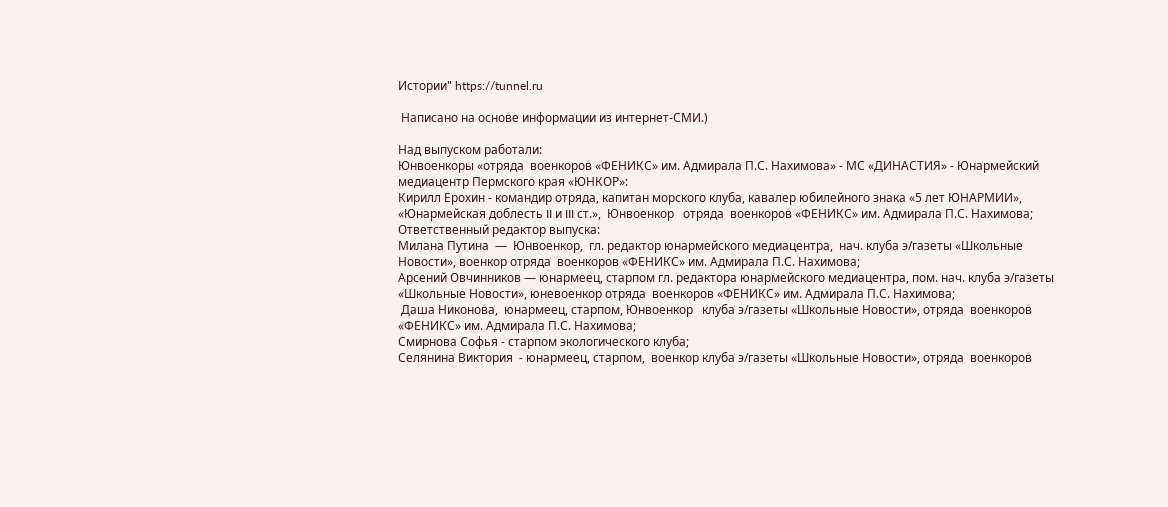Истории" https://tunnel.ru

 Написано на основе информации из интернет-СМИ.)

Над выпуском работали:
Юнвоенкоры «отряда  военкоров «ФЕНИКС» им. Адмирала П.С. Нахимова» - МС «ДИНАСТИЯ» - Юнармейский медиацентр Пермского края «ЮНКОР»:
Кирилл Ерохин - командир отряда, капитан морского клуба, кавалер юбилейного знака «5 лет ЮНАРМИИ», «Юнармейская доблесть II и III ст.»,  Юнвоенкор   отряда  военкоров «ФЕНИКС» им. Адмирала П.С. Нахимова;
Ответственный редактор выпуска:
Милана Путина  —  Юнвоенкор,  гл. редактор юнармейского медиацентра,  нач. клуба э/газеты «Школьные Новости», военкор отряда  военкоров «ФЕНИКС» им. Адмирала П.С. Нахимова;
Арсений Овчинников — юнармеец, старпом гл. редактора юнармейского медиацентра, пом. нач. клуба э/газеты «Школьные Новости», юневоенкор отряда  военкоров «ФЕНИКС» им. Адмирала П.С. Нахимова;
 Даша Никонова,  юнармеец, старпом, Юнвоенкор   клуба э/газеты «Школьные Новости», отряда  военкоров «ФЕНИКС» им. Адмирала П.С. Нахимова;
Смирнова Софья - старпом экологического клуба;
Селянина Виктория  - юнармеец, старпом,  военкор клуба э/газеты «Школьные Новости», отряда  военкоров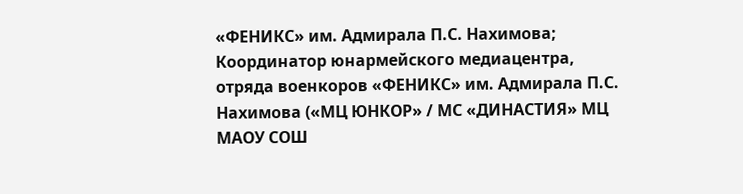«ФЕНИКС» им. Адмирала П.С. Нахимова;
Координатор юнармейского медиацентра, отряда военкоров «ФЕНИКС» им. Адмирала П.С. Нахимова («МЦ ЮНКОР» / МС «ДИНАСТИЯ» МЦ МАОУ СОШ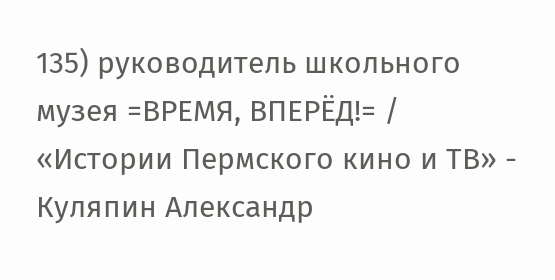135) руководитель школьного музея =ВРЕМЯ, ВПЕРЁД!= / «Истории Пермского кино и ТВ» - Куляпин Александр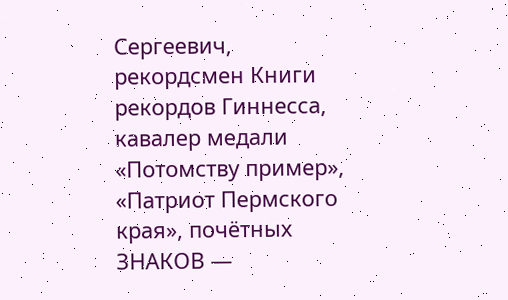Сергеевич, рекордсмен Книги рекордов Гиннесса, кавалер медали «Потомству пример», «Патриот Пермского края», почётных ЗНАКОВ —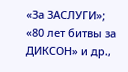«За ЗАСЛУГИ»; «80 лет битвы за ДИКСОН» и др.,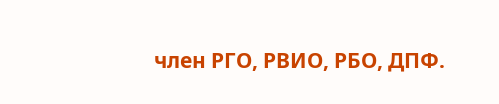член РГО, РВИО, РБО, ДПФ.